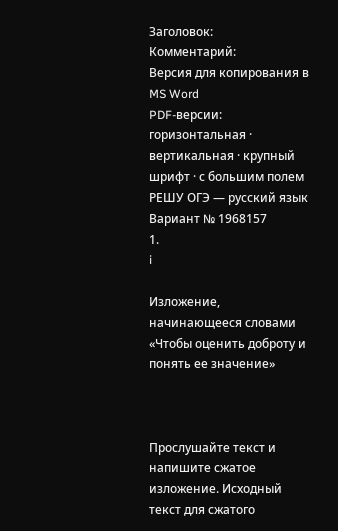Заголовок:
Комментарий:
Версия для копирования в MS Word
PDF-версии: горизонтальная · вертикальная · крупный шрифт · с большим полем
РЕШУ ОГЭ — русский язык
Вариант № 1968157
1.
i

Изложение, начинающееся словами «Чтобы оценить доброту и понять ее значение»



Прослушайте текст и напишите сжатое изложение. Исходный текст для сжатого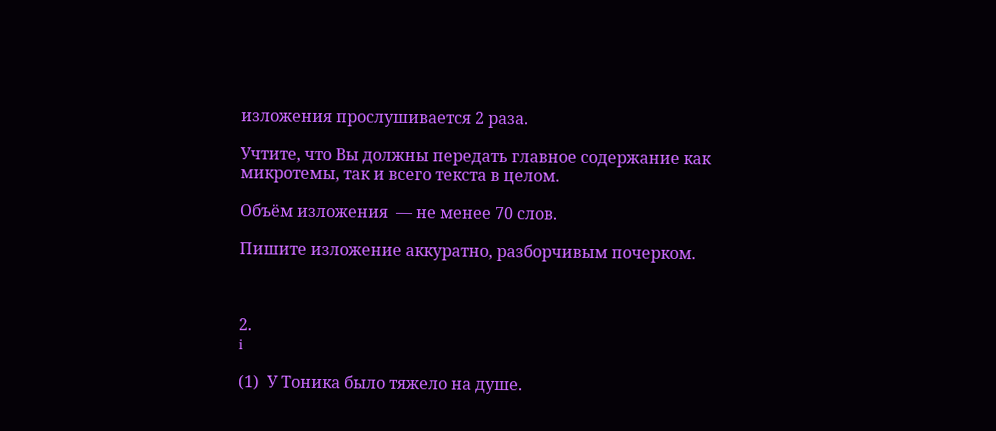изложения прослушивается 2 раза.

Учтите, что Вы должны передать главное содержание как микротемы, так и всего текста в целом.

Объём изложения  — не менее 70 слов.

Пишите изложение аккуратно, разборчивым почерком.



2.
i

(1)  У Тоника было тяжело на душе.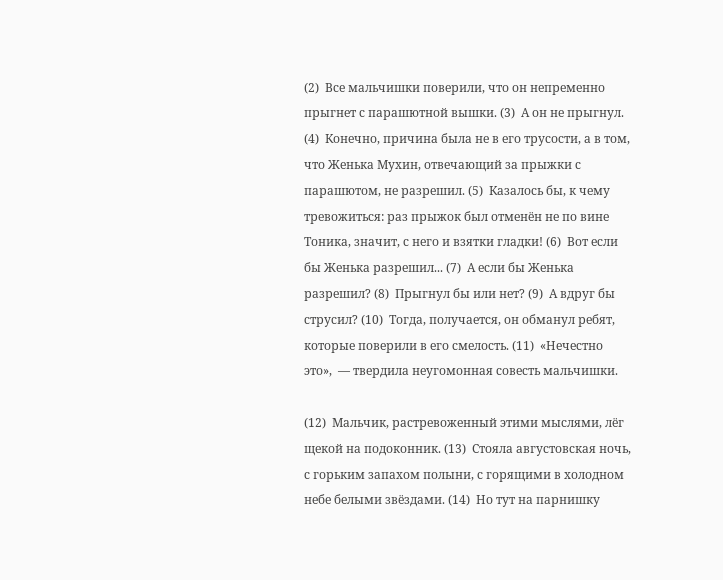(2)  Все мальчишки поверили, что он непременно прыгнет с парашютной вышки. (3)  А он не прыгнул. (4)  Конечно, причина была не в его трусости, а в том, что Женька Мухин, отвечающий за прыжки с парашютом, не разрешил. (5)  Казалось бы, к чему тревожиться: раз прыжок был отменён не по вине Тоника, значит, с него и взятки гладки! (6)  Вот если бы Женька разрешил... (7)  А если бы Женька разрешил? (8)  Прыгнул бы или нет? (9)  А вдруг бы струсил? (10)  Тогда, получается, он обманул ребят, которые поверили в его смелость. (11)  «Нечестно это»,  — твердила неугомонная совесть мальчишки.

(12)  Мальчик, растревоженный этими мыслями, лёг щекой на подоконник. (13)  Стояла августовская ночь, с горьким запахом полыни, с горящими в холодном небе белыми звёздами. (14)  Но тут на парнишку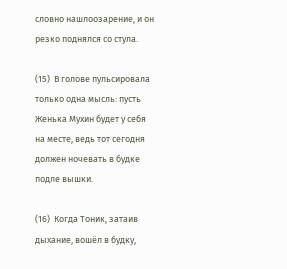словно нашлоозарение, и он резко поднялся со стула.

(15)  В голове пульсировала только одна мысль: пусть Женька Мухин будет у себя на месте, ведь тот сегодня должен ночевать в будке подле вышки.

(16)  Когда Тоник, затаив дыхание, вошёл в будку,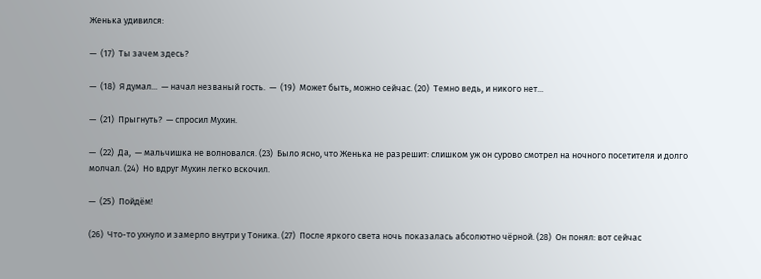Женька удивился:

—  (17)  Ты зачем здесь?

—  (18)  Я думал...  — начал незваный гость.  —  (19)  Может быть, можно сейчас. (20)  Темно ведь, и никого нет...

—  (21)  Прыгнуть?  — спросил Мухин.

—  (22)  Да,  — мальчишка не волновался. (23)  Было ясно, что Женька не разрешит: слишком уж он сурово смотрел на ночного посетителя и долго молчал. (24)  Но вдруг Мухин легко вскочил.

—  (25)  Пойдём!

(26)  Что-то ухнуло и замерло внутри у Тоника. (27)  После яркого света ночь показалась абсолютно чёрной. (28)  Он понял: вот сейчас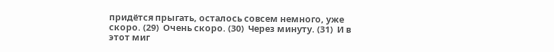придётся прыгать, осталось совсем немного, уже скоро. (29)  Очень скоро. (30)  Через минуту. (31)  И в этот миг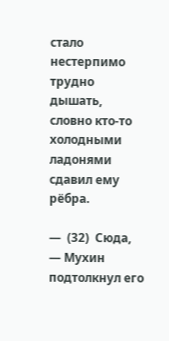стало нестерпимо трудно дышать, словно кто-то холодными ладонями сдавил ему рёбра.

—  (32)  Сюда,  — Мухин подтолкнул его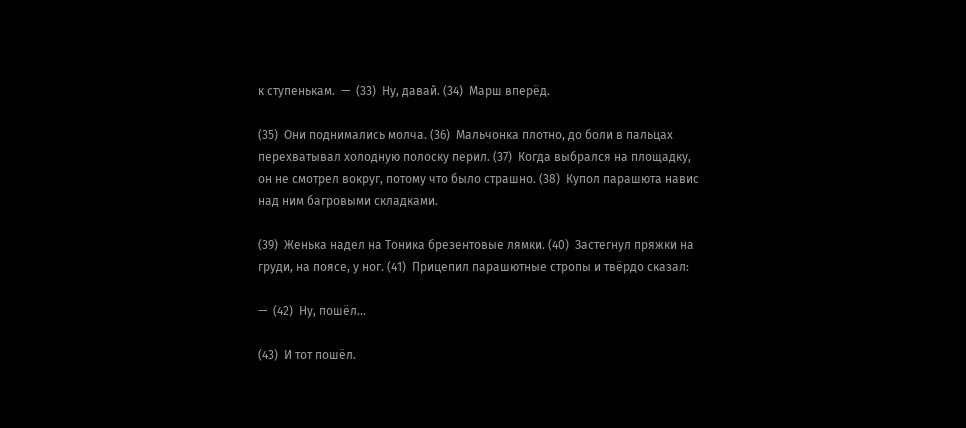к ступенькам.  —  (33)  Ну, давай. (34)  Марш вперёд.

(35)  Они поднимались молча. (36)  Мальчонка плотно, до боли в пальцах перехватывал холодную полоску перил. (37)  Когда выбрался на площадку, он не смотрел вокруг, потому что было страшно. (38)  Купол парашюта навис над ним багровыми складками.

(39)  Женька надел на Тоника брезентовые лямки. (40)  Застегнул пряжки на груди, на поясе, у ног. (41)  Прицепил парашютные стропы и твёрдо сказал:

—  (42)  Ну, пошёл...

(43)  И тот пошёл.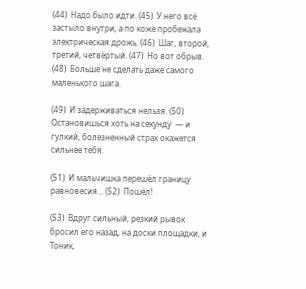(44)  Надо было идти. (45)  У него всё застыло внутри, а по коже пробежала электрическая дрожь. (46)  Шаг, второй, третий, четвёртый. (47)  Но вот обрыв. (48)  Больше не сделать даже самого маленького шага.

(49)  И задерживаться нельзя. (50)  Остановишься хоть на секунду  — и гулкий, болезненный страх окажется сильнее тебя.

(51)  И мальчишка перешёл границу равновесия... (52)  Пошёл!

(53)  Вдруг сильный, резкий рывок бросил его назад, на доски площадки, и Тоник,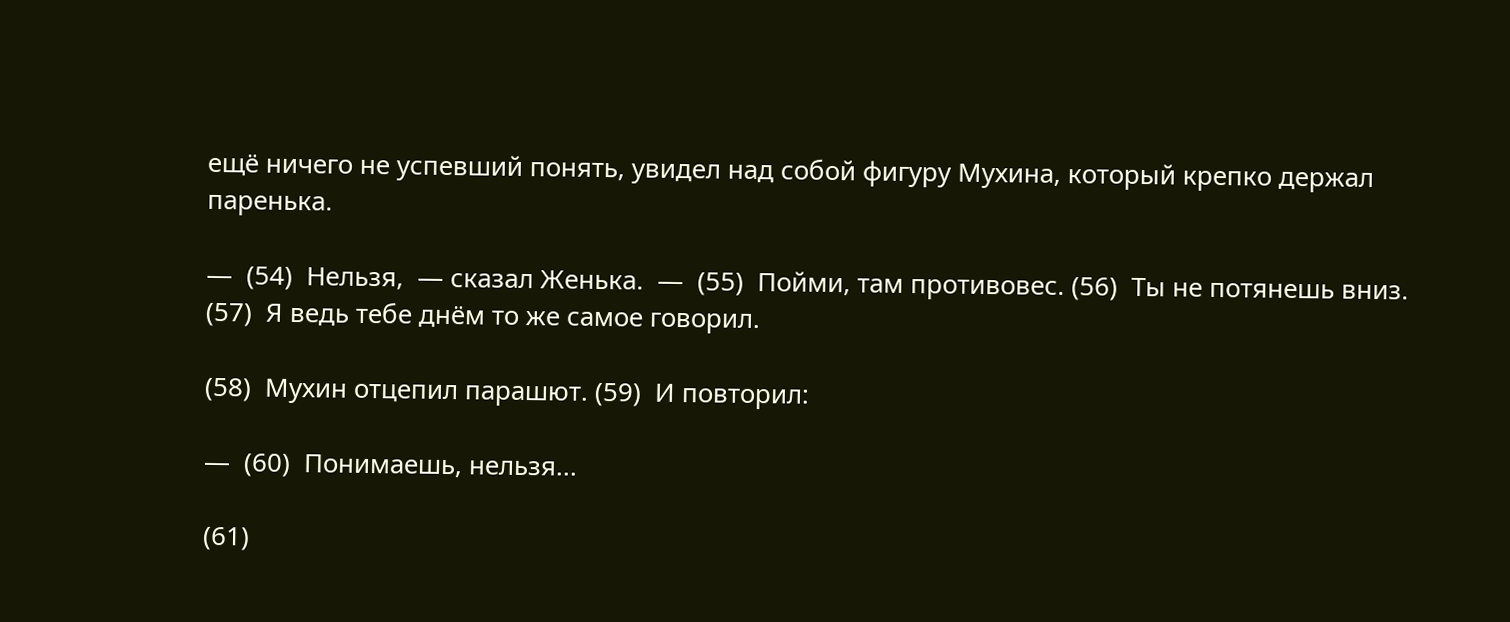ещё ничего не успевший понять, увидел над собой фигуру Мухина, который крепко держал паренька.

—  (54)  Нельзя,  — сказал Женька.  —  (55)  Пойми, там противовес. (56)  Ты не потянешь вниз. (57)  Я ведь тебе днём то же самое говорил.

(58)  Мухин отцепил парашют. (59)  И повторил:

—  (60)  Понимаешь, нельзя...

(61)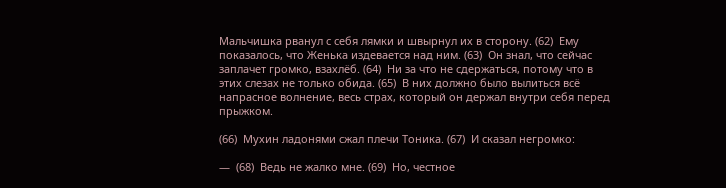Мальчишка рванул с себя лямки и швырнул их в сторону. (62)  Ему показалось, что Женька издевается над ним. (63)  Он знал, что сейчас заплачет громко, взахлёб. (64)  Ни за что не сдержаться, потому что в этих слезах не только обида. (65)  В них должно было вылиться всё напрасное волнение, весь страх, который он держал внутри себя перед прыжком.

(66)  Мухин ладонями сжал плечи Тоника. (67)  И сказал негромко:

—  (68)  Ведь не жалко мне. (69)  Но, честное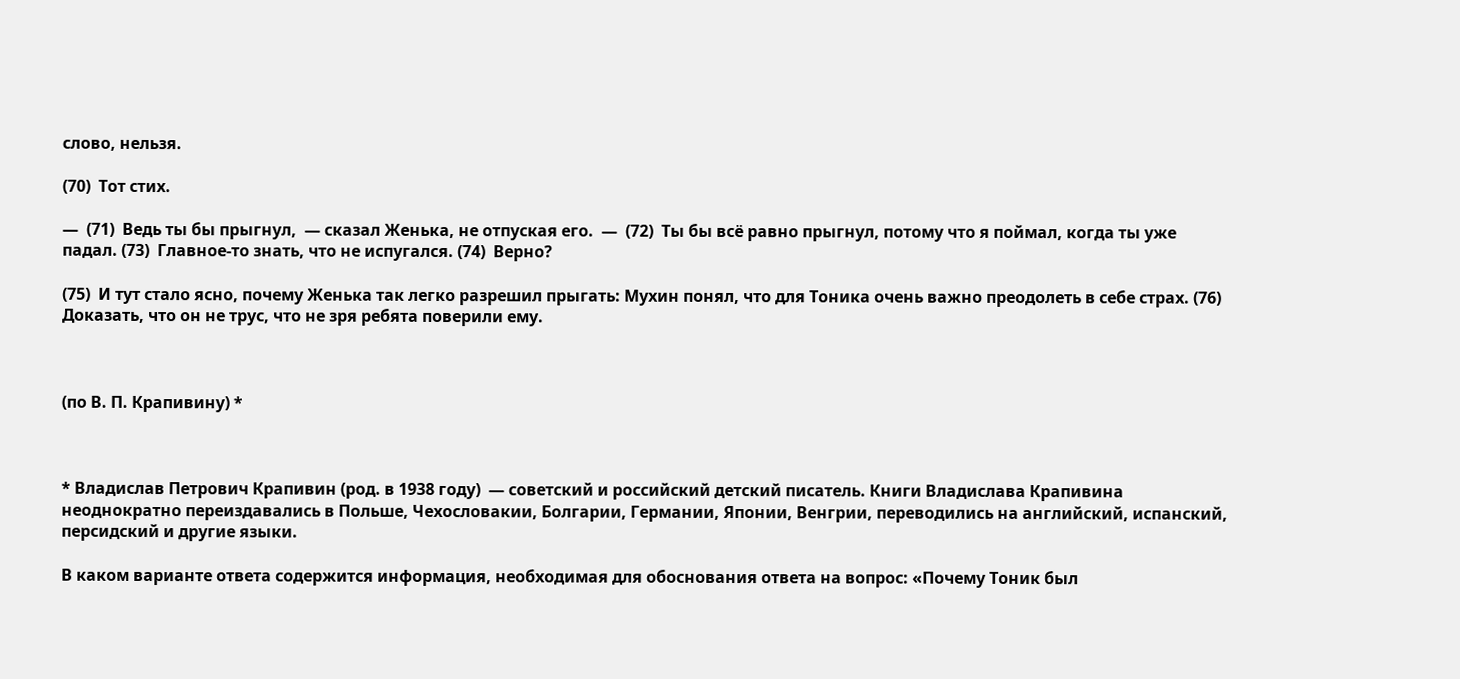слово, нельзя.

(70)  Тот стих.

—  (71)  Ведь ты бы прыгнул,  — сказал Женька, не отпуская его.  —  (72)  Ты бы всё равно прыгнул, потому что я поймал, когда ты уже падал. (73)  Главное-то знать, что не испугался. (74)  Верно?

(75)  И тут стало ясно, почему Женька так легко разрешил прыгать: Мухин понял, что для Тоника очень важно преодолеть в себе страх. (76)  Доказать, что он не трус, что не зря ребята поверили ему.



(по В. П. Крапивину) *



* Владислав Петрович Крапивин (род. в 1938 году)  — советский и российский детский писатель. Книги Владислава Крапивина неоднократно переиздавались в Польше, Чехословакии, Болгарии, Германии, Японии, Венгрии, переводились на английский, испанский, персидский и другие языки.

В каком варианте ответа содержится информация, необходимая для обоснования ответа на вопрос: «Почему Тоник был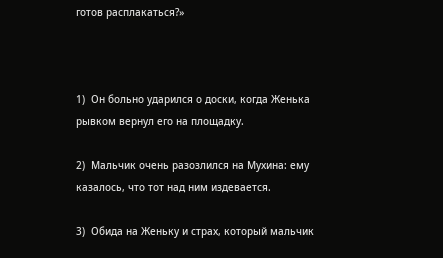готов расплакаться?»



1)  Он больно ударился о доски, когда Женька рывком вернул его на площадку.

2)  Мальчик очень разозлился на Мухина: ему казалось, что тот над ним издевается.

3)  Обида на Женьку и страх, который мальчик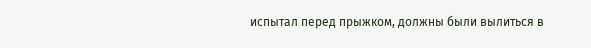испытал перед прыжком, должны были вылиться в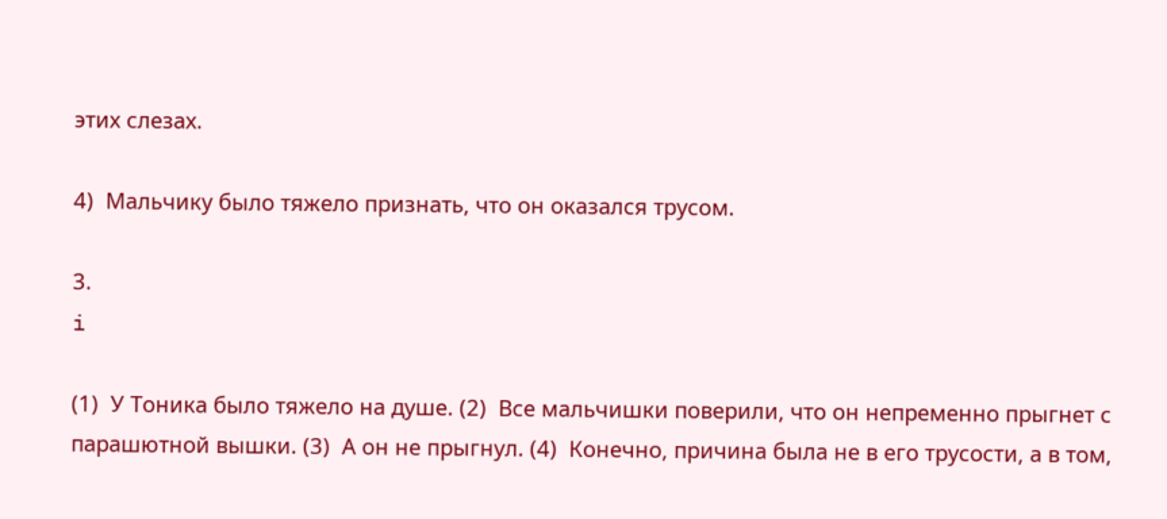этих слезах.

4)  Мальчику было тяжело признать, что он оказался трусом.

3.
i

(1)  У Тоника было тяжело на душе. (2)  Все мальчишки поверили, что он непременно прыгнет с парашютной вышки. (3)  А он не прыгнул. (4)  Конечно, причина была не в его трусости, а в том,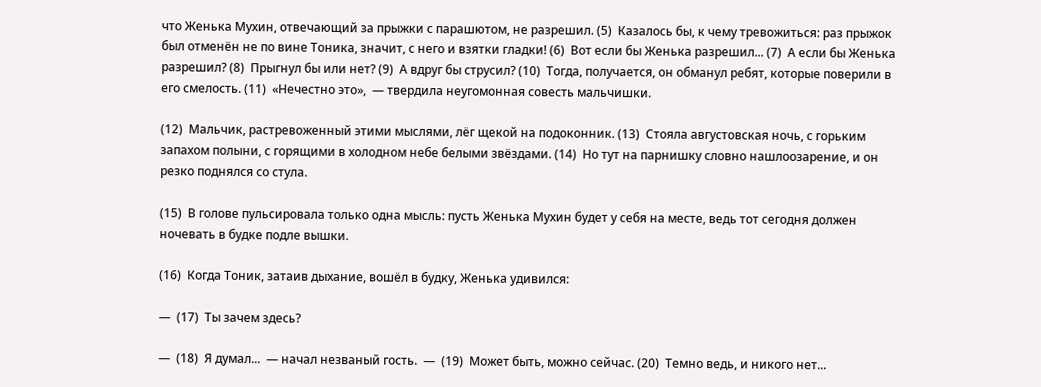что Женька Мухин, отвечающий за прыжки с парашютом, не разрешил. (5)  Казалось бы, к чему тревожиться: раз прыжок был отменён не по вине Тоника, значит, с него и взятки гладки! (6)  Вот если бы Женька разрешил... (7)  А если бы Женька разрешил? (8)  Прыгнул бы или нет? (9)  А вдруг бы струсил? (10)  Тогда, получается, он обманул ребят, которые поверили в его смелость. (11)  «Нечестно это»,  — твердила неугомонная совесть мальчишки.

(12)  Мальчик, растревоженный этими мыслями, лёг щекой на подоконник. (13)  Стояла августовская ночь, с горьким запахом полыни, с горящими в холодном небе белыми звёздами. (14)  Но тут на парнишку словно нашлоозарение, и он резко поднялся со стула.

(15)  В голове пульсировала только одна мысль: пусть Женька Мухин будет у себя на месте, ведь тот сегодня должен ночевать в будке подле вышки.

(16)  Когда Тоник, затаив дыхание, вошёл в будку, Женька удивился:

—  (17)  Ты зачем здесь?

—  (18)  Я думал...  — начал незваный гость.  —  (19)  Может быть, можно сейчас. (20)  Темно ведь, и никого нет...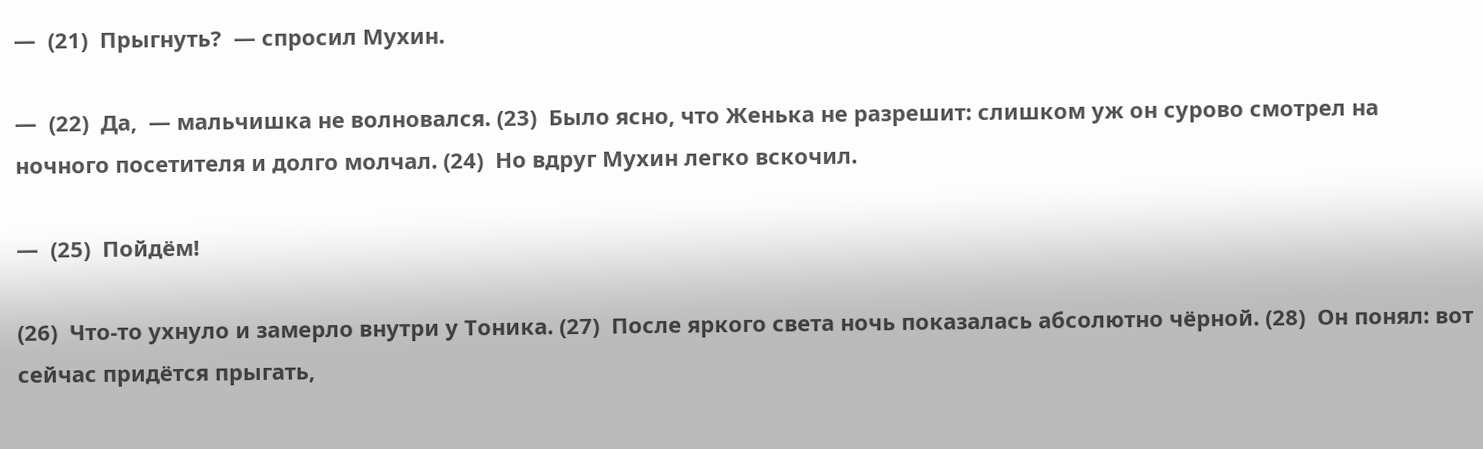—  (21)  Прыгнуть?  — спросил Мухин.

—  (22)  Да,  — мальчишка не волновался. (23)  Было ясно, что Женька не разрешит: слишком уж он сурово смотрел на ночного посетителя и долго молчал. (24)  Но вдруг Мухин легко вскочил.

—  (25)  Пойдём!

(26)  Что-то ухнуло и замерло внутри у Тоника. (27)  После яркого света ночь показалась абсолютно чёрной. (28)  Он понял: вот сейчас придётся прыгать,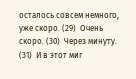осталось совсем немного, уже скоро. (29)  Очень скоро. (30)  Через минуту. (31)  И в этот миг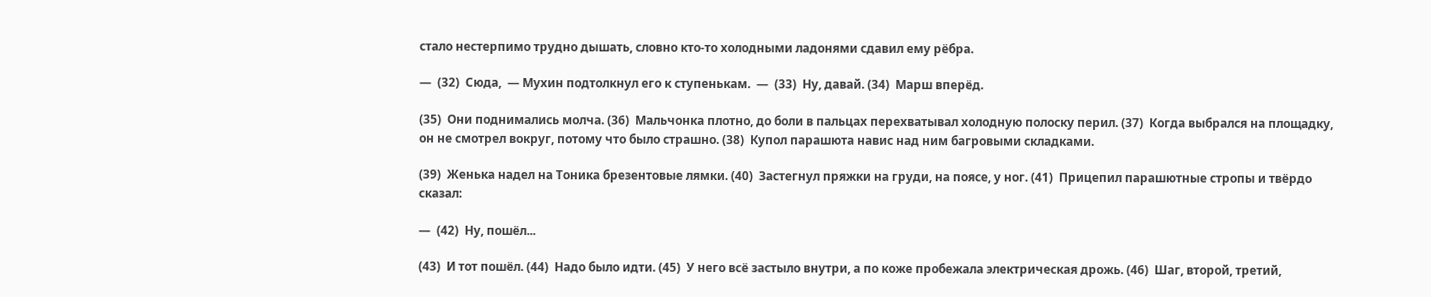стало нестерпимо трудно дышать, словно кто-то холодными ладонями сдавил ему рёбра.

—  (32)  Сюда,  — Мухин подтолкнул его к ступенькам.  —  (33)  Ну, давай. (34)  Марш вперёд.

(35)  Они поднимались молча. (36)  Мальчонка плотно, до боли в пальцах перехватывал холодную полоску перил. (37)  Когда выбрался на площадку, он не смотрел вокруг, потому что было страшно. (38)  Купол парашюта навис над ним багровыми складками.

(39)  Женька надел на Тоника брезентовые лямки. (40)  Застегнул пряжки на груди, на поясе, у ног. (41)  Прицепил парашютные стропы и твёрдо сказал:

—  (42)  Ну, пошёл...

(43)  И тот пошёл. (44)  Надо было идти. (45)  У него всё застыло внутри, а по коже пробежала электрическая дрожь. (46)  Шаг, второй, третий,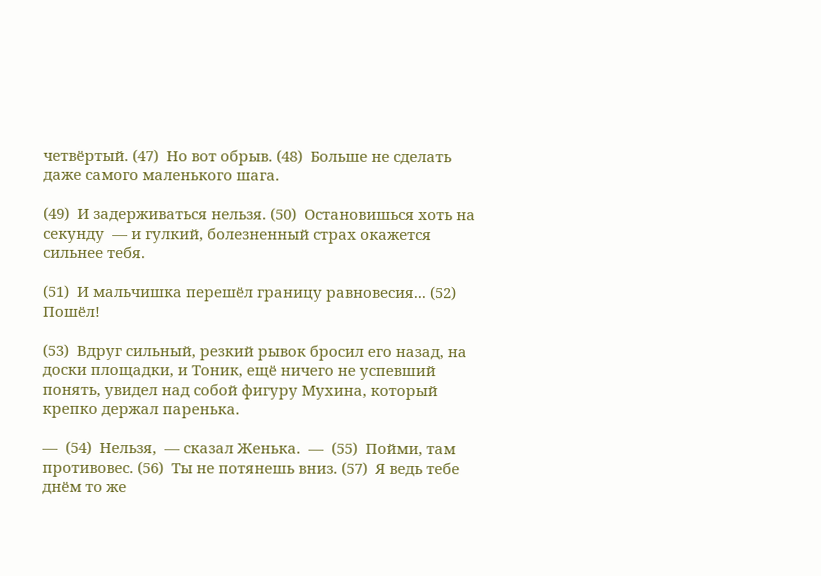четвёртый. (47)  Но вот обрыв. (48)  Больше не сделать даже самого маленького шага.

(49)  И задерживаться нельзя. (50)  Остановишься хоть на секунду  — и гулкий, болезненный страх окажется сильнее тебя.

(51)  И мальчишка перешёл границу равновесия... (52)  Пошёл!

(53)  Вдруг сильный, резкий рывок бросил его назад, на доски площадки, и Тоник, ещё ничего не успевший понять, увидел над собой фигуру Мухина, который крепко держал паренька.

—  (54)  Нельзя,  — сказал Женька.  —  (55)  Пойми, там противовес. (56)  Ты не потянешь вниз. (57)  Я ведь тебе днём то же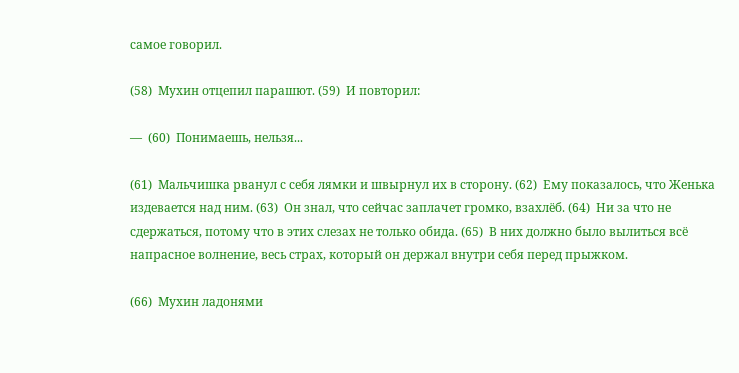самое говорил.

(58)  Мухин отцепил парашют. (59)  И повторил:

—  (60)  Понимаешь, нельзя...

(61)  Мальчишка рванул с себя лямки и швырнул их в сторону. (62)  Ему показалось, что Женька издевается над ним. (63)  Он знал, что сейчас заплачет громко, взахлёб. (64)  Ни за что не сдержаться, потому что в этих слезах не только обида. (65)  В них должно было вылиться всё напрасное волнение, весь страх, который он держал внутри себя перед прыжком.

(66)  Мухин ладонями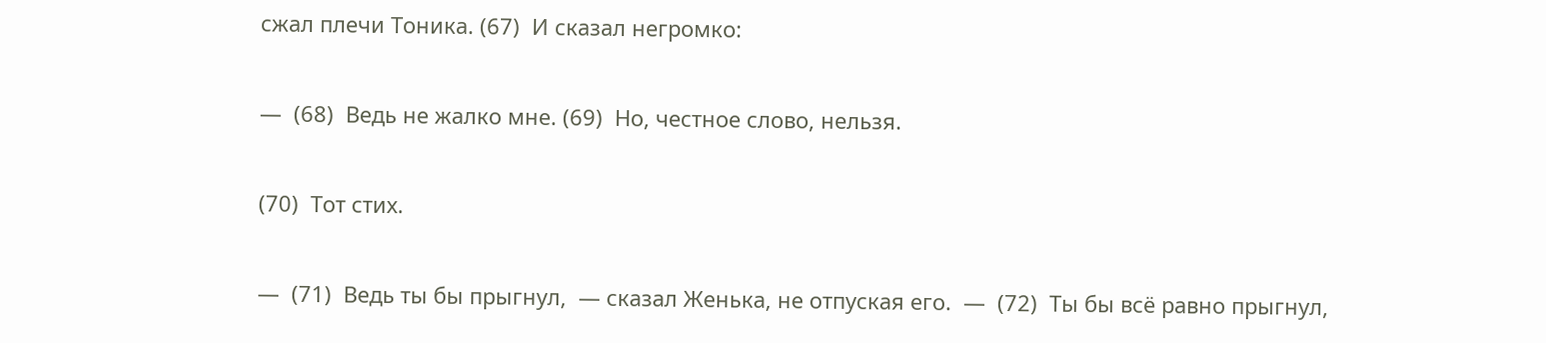сжал плечи Тоника. (67)  И сказал негромко:

—  (68)  Ведь не жалко мне. (69)  Но, честное слово, нельзя.

(70)  Тот стих.

—  (71)  Ведь ты бы прыгнул,  — сказал Женька, не отпуская его.  —  (72)  Ты бы всё равно прыгнул,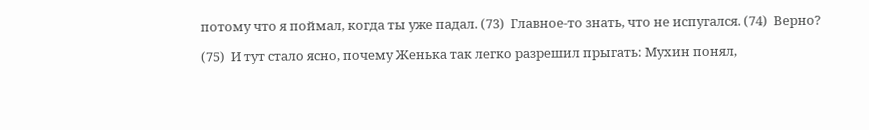потому что я поймал, когда ты уже падал. (73)  Главное-то знать, что не испугался. (74)  Верно?

(75)  И тут стало ясно, почему Женька так легко разрешил прыгать: Мухин понял,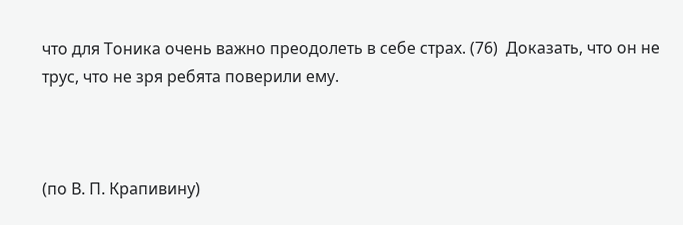что для Тоника очень важно преодолеть в себе страх. (76)  Доказать, что он не трус, что не зря ребята поверили ему.



(по В. П. Крапивину)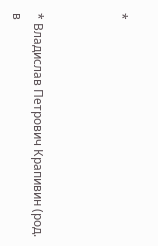*



* Владислав Петрович Крапивин (род. в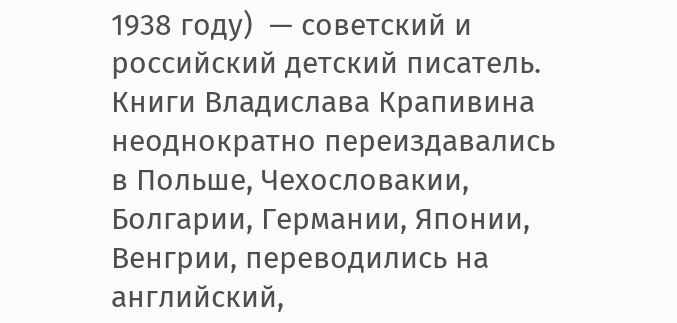1938 году)  — советский и российский детский писатель. Книги Владислава Крапивина неоднократно переиздавались в Польше, Чехословакии, Болгарии, Германии, Японии, Венгрии, переводились на английский,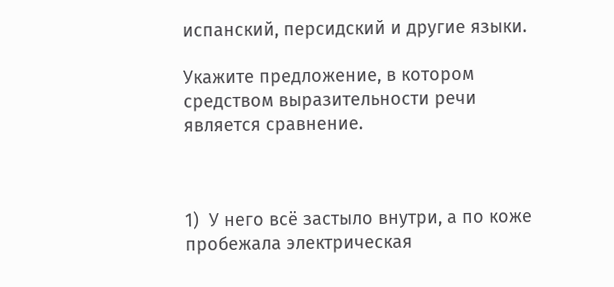испанский, персидский и другие языки.

Укажите предложение, в котором средством выразительности речи является сравнение.



1)  У него всё застыло внутри, а по коже пробежала электрическая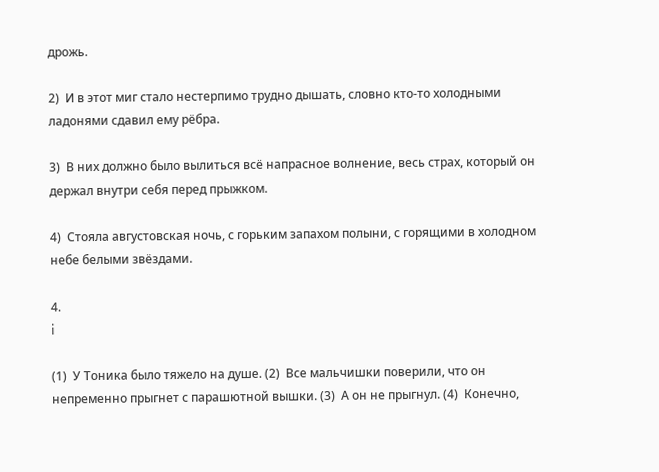дрожь.

2)  И в этот миг стало нестерпимо трудно дышать, словно кто-то холодными ладонями сдавил ему рёбра.

3)  В них должно было вылиться всё напрасное волнение, весь страх, который он держал внутри себя перед прыжком.

4)  Стояла августовская ночь, с горьким запахом полыни, с горящими в холодном небе белыми звёздами.

4.
i

(1)  У Тоника было тяжело на душе. (2)  Все мальчишки поверили, что он непременно прыгнет с парашютной вышки. (3)  А он не прыгнул. (4)  Конечно,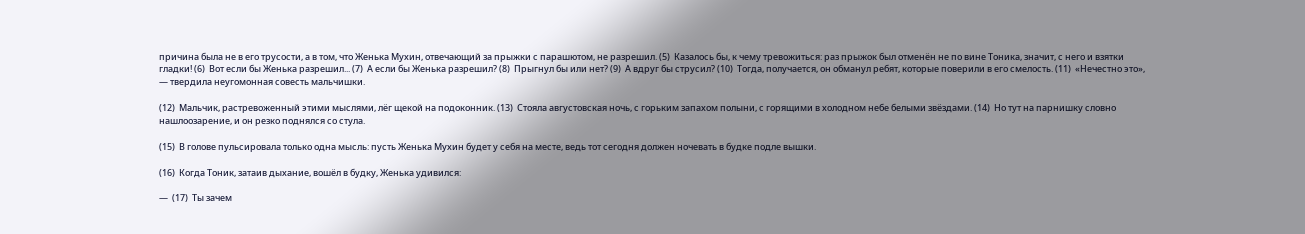причина была не в его трусости, а в том, что Женька Мухин, отвечающий за прыжки с парашютом, не разрешил. (5)  Казалось бы, к чему тревожиться: раз прыжок был отменён не по вине Тоника, значит, с него и взятки гладки! (6)  Вот если бы Женька разрешил... (7)  А если бы Женька разрешил? (8)  Прыгнул бы или нет? (9)  А вдруг бы струсил? (10)  Тогда, получается, он обманул ребят, которые поверили в его смелость. (11)  «Нечестно это»,  — твердила неугомонная совесть мальчишки.

(12)  Мальчик, растревоженный этими мыслями, лёг щекой на подоконник. (13)  Стояла августовская ночь, с горьким запахом полыни, с горящими в холодном небе белыми звёздами. (14)  Но тут на парнишку словно нашлоозарение, и он резко поднялся со стула.

(15)  В голове пульсировала только одна мысль: пусть Женька Мухин будет у себя на месте, ведь тот сегодня должен ночевать в будке подле вышки.

(16)  Когда Тоник, затаив дыхание, вошёл в будку, Женька удивился:

—  (17)  Ты зачем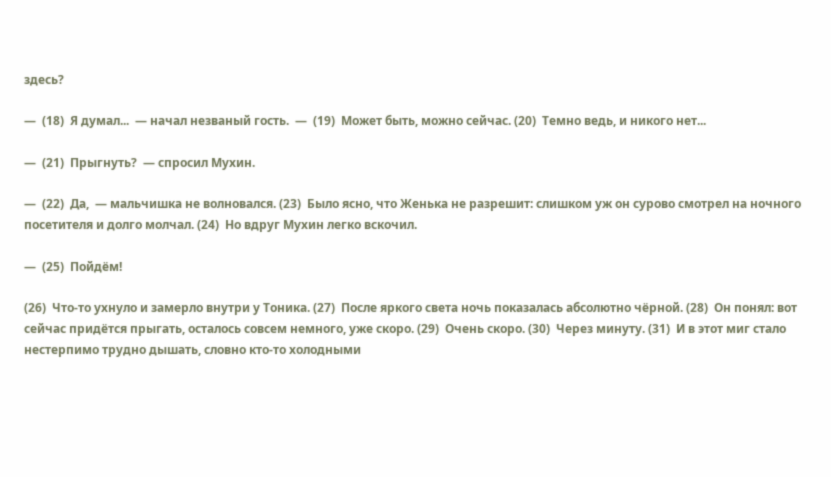здесь?

—  (18)  Я думал...  — начал незваный гость.  —  (19)  Может быть, можно сейчас. (20)  Темно ведь, и никого нет...

—  (21)  Прыгнуть?  — спросил Мухин.

—  (22)  Да,  — мальчишка не волновался. (23)  Было ясно, что Женька не разрешит: слишком уж он сурово смотрел на ночного посетителя и долго молчал. (24)  Но вдруг Мухин легко вскочил.

—  (25)  Пойдём!

(26)  Что-то ухнуло и замерло внутри у Тоника. (27)  После яркого света ночь показалась абсолютно чёрной. (28)  Он понял: вот сейчас придётся прыгать, осталось совсем немного, уже скоро. (29)  Очень скоро. (30)  Через минуту. (31)  И в этот миг стало нестерпимо трудно дышать, словно кто-то холодными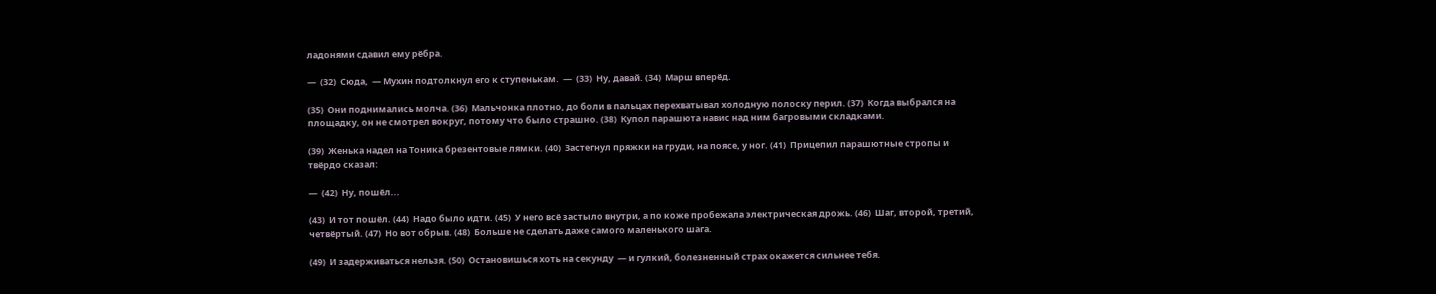ладонями сдавил ему рёбра.

—  (32)  Сюда,  — Мухин подтолкнул его к ступенькам.  —  (33)  Ну, давай. (34)  Марш вперёд.

(35)  Они поднимались молча. (36)  Мальчонка плотно, до боли в пальцах перехватывал холодную полоску перил. (37)  Когда выбрался на площадку, он не смотрел вокруг, потому что было страшно. (38)  Купол парашюта навис над ним багровыми складками.

(39)  Женька надел на Тоника брезентовые лямки. (40)  Застегнул пряжки на груди, на поясе, у ног. (41)  Прицепил парашютные стропы и твёрдо сказал:

—  (42)  Ну, пошёл...

(43)  И тот пошёл. (44)  Надо было идти. (45)  У него всё застыло внутри, а по коже пробежала электрическая дрожь. (46)  Шаг, второй, третий, четвёртый. (47)  Но вот обрыв. (48)  Больше не сделать даже самого маленького шага.

(49)  И задерживаться нельзя. (50)  Остановишься хоть на секунду  — и гулкий, болезненный страх окажется сильнее тебя.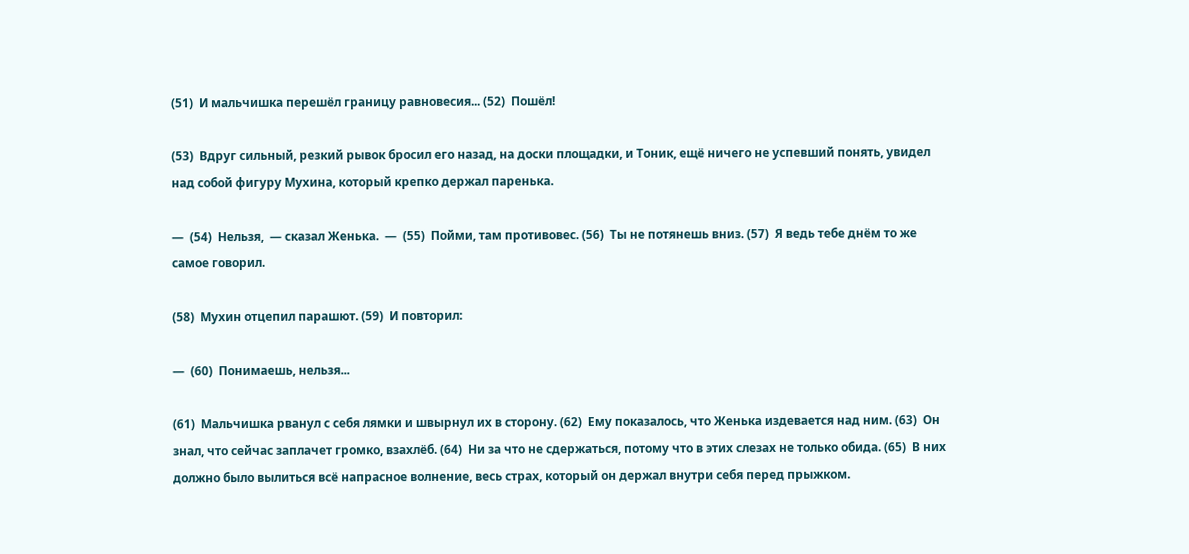(51)  И мальчишка перешёл границу равновесия... (52)  Пошёл!

(53)  Вдруг сильный, резкий рывок бросил его назад, на доски площадки, и Тоник, ещё ничего не успевший понять, увидел над собой фигуру Мухина, который крепко держал паренька.

—  (54)  Нельзя,  — сказал Женька.  —  (55)  Пойми, там противовес. (56)  Ты не потянешь вниз. (57)  Я ведь тебе днём то же самое говорил.

(58)  Мухин отцепил парашют. (59)  И повторил:

—  (60)  Понимаешь, нельзя...

(61)  Мальчишка рванул с себя лямки и швырнул их в сторону. (62)  Ему показалось, что Женька издевается над ним. (63)  Он знал, что сейчас заплачет громко, взахлёб. (64)  Ни за что не сдержаться, потому что в этих слезах не только обида. (65)  В них должно было вылиться всё напрасное волнение, весь страх, который он держал внутри себя перед прыжком.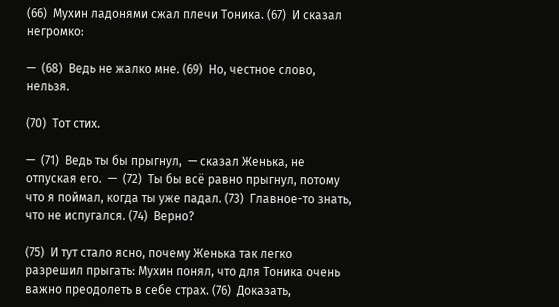(66)  Мухин ладонями сжал плечи Тоника. (67)  И сказал негромко:

—  (68)  Ведь не жалко мне. (69)  Но, честное слово, нельзя.

(70)  Тот стих.

—  (71)  Ведь ты бы прыгнул,  — сказал Женька, не отпуская его.  —  (72)  Ты бы всё равно прыгнул, потому что я поймал, когда ты уже падал. (73)  Главное-то знать, что не испугался. (74)  Верно?

(75)  И тут стало ясно, почему Женька так легко разрешил прыгать: Мухин понял, что для Тоника очень важно преодолеть в себе страх. (76)  Доказать,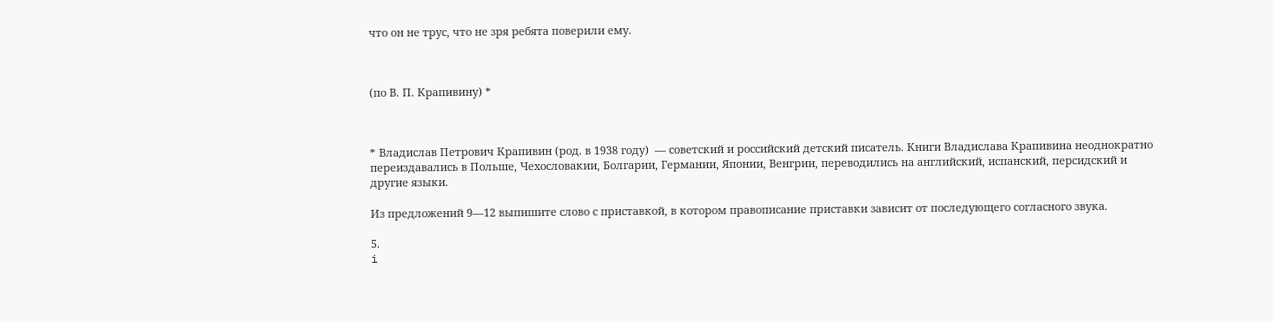что он не трус, что не зря ребята поверили ему.



(по В. П. Крапивину) *



* Владислав Петрович Крапивин (род. в 1938 году)  — советский и российский детский писатель. Книги Владислава Крапивина неоднократно переиздавались в Польше, Чехословакии, Болгарии, Германии, Японии, Венгрии, переводились на английский, испанский, персидский и другие языки.

Из предложений 9—12 выпишите слово с приставкой, в котором правописание приставки зависит от последующего согласного звука.

5.
i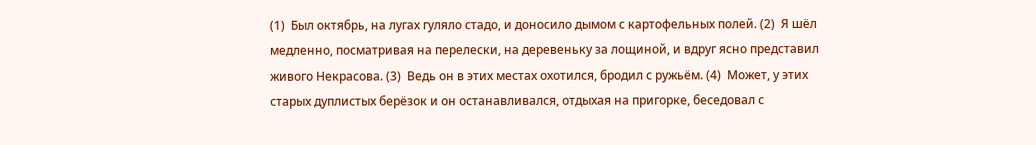(1)  Был октябрь, на лугах гуляло стадо, и доносило дымом с картофельных полей. (2)  Я шёл медленно, посматривая на перелески, на деревеньку за лощиной, и вдруг ясно представил живого Некрасова. (3)  Ведь он в этих местах охотился, бродил с ружьём. (4)  Может, у этих старых дуплистых берёзок и он останавливался, отдыхая на пригорке, беседовал с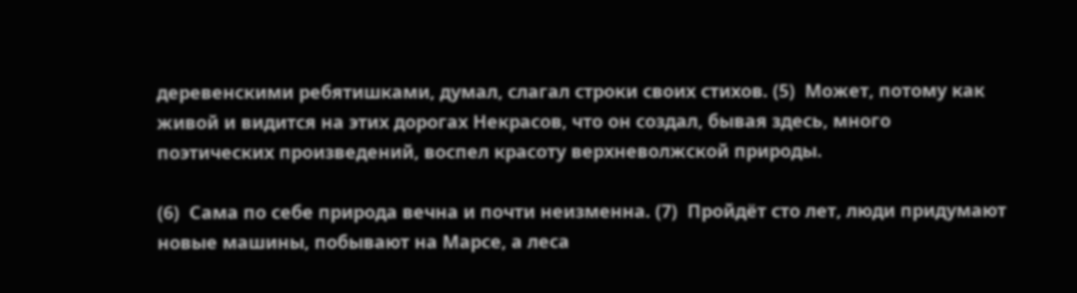деревенскими ребятишками, думал, слагал строки своих стихов. (5)  Может, потому как живой и видится на этих дорогах Некрасов, что он создал, бывая здесь, много поэтических произведений, воспел красоту верхневолжской природы.

(6)  Сама по себе природа вечна и почти неизменна. (7)  Пройдёт сто лет, люди придумают новые машины, побывают на Марсе, а леса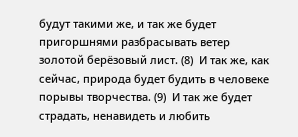будут такими же, и так же будет пригоршнями разбрасывать ветер золотой берёзовый лист. (8)  И так же, как сейчас, природа будет будить в человеке порывы творчества. (9)  И так же будет страдать, ненавидеть и любить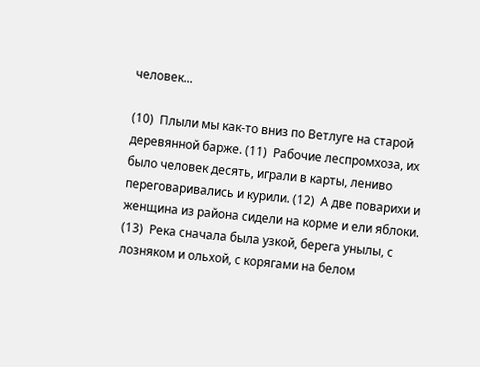человек...

(10)  Плыли мы как-то вниз по Ветлуге на старой деревянной барже. (11)  Рабочие леспромхоза, их было человек десять, играли в карты, лениво переговаривались и курили. (12)  А две поварихи и женщина из района сидели на корме и ели яблоки. (13)  Река сначала была узкой, берега унылы, с лозняком и ольхой, с корягами на белом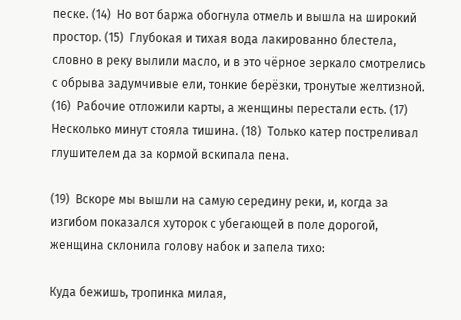песке. (14)  Но вот баржа обогнула отмель и вышла на широкий простор. (15)  Глубокая и тихая вода лакированно блестела, словно в реку вылили масло, и в это чёрное зеркало смотрелись с обрыва задумчивые ели, тонкие берёзки, тронутые желтизной. (16)  Рабочие отложили карты, а женщины перестали есть. (17)  Несколько минут стояла тишина. (18)  Только катер постреливал глушителем да за кормой вскипала пена.

(19)  Вскоре мы вышли на самую середину реки, и, когда за изгибом показался хуторок с убегающей в поле дорогой, женщина склонила голову набок и запела тихо:

Куда бежишь, тропинка милая,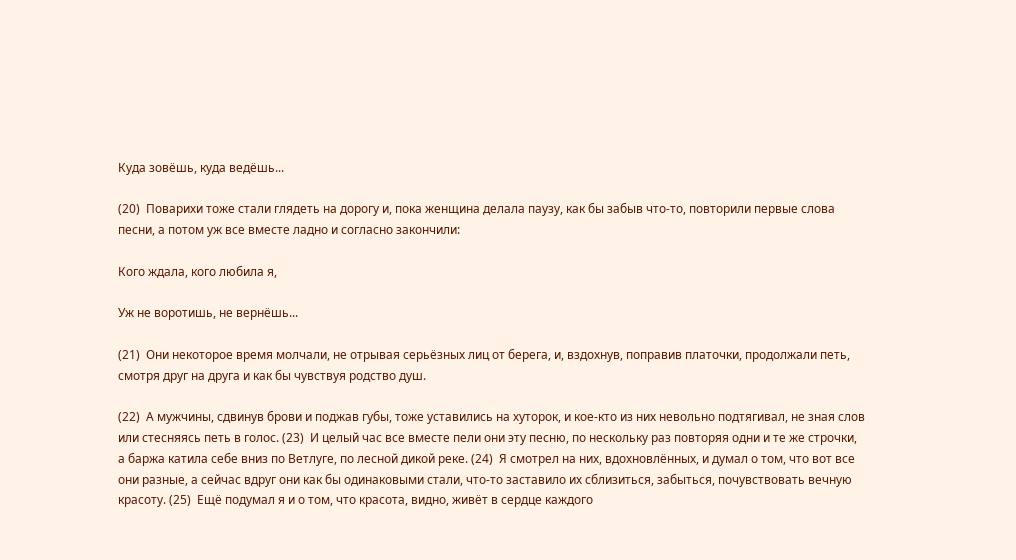Куда зовёшь, куда ведёшь...

(20)  Поварихи тоже стали глядеть на дорогу и, пока женщина делала паузу, как бы забыв что-то, повторили первые слова песни, а потом уж все вместе ладно и согласно закончили:

Кого ждала, кого любила я,

Уж не воротишь, не вернёшь...

(21)  Они некоторое время молчали, не отрывая серьёзных лиц от берега, и, вздохнув, поправив платочки, продолжали петь, смотря друг на друга и как бы чувствуя родство душ.

(22)  А мужчины, сдвинув брови и поджав губы, тоже уставились на хуторок, и кое-кто из них невольно подтягивал, не зная слов или стесняясь петь в голос. (23)  И целый час все вместе пели они эту песню, по нескольку раз повторяя одни и те же строчки, а баржа катила себе вниз по Ветлуге, по лесной дикой реке. (24)  Я смотрел на них, вдохновлённых, и думал о том, что вот все они разные, а сейчас вдруг они как бы одинаковыми стали, что-то заставило их сблизиться, забыться, почувствовать вечную красоту. (25)  Ещё подумал я и о том, что красота, видно, живёт в сердце каждого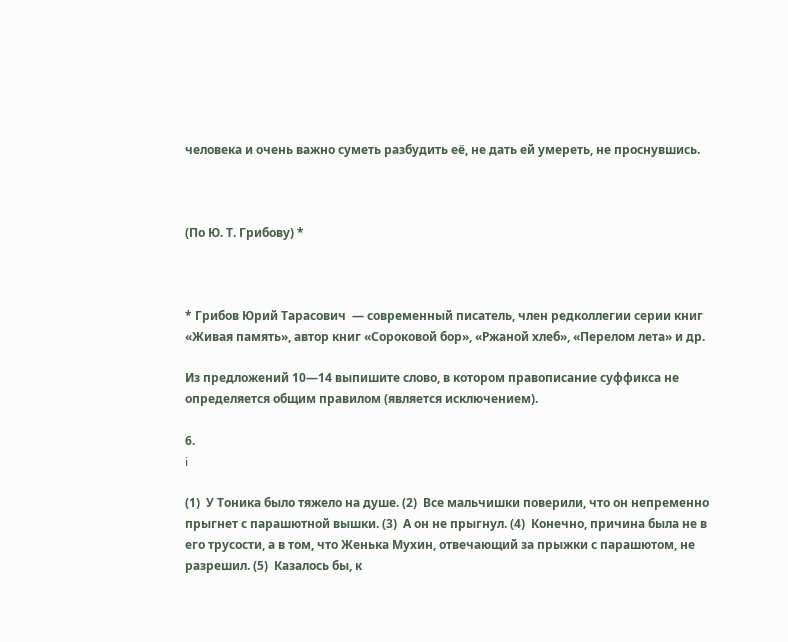человека и очень важно суметь разбудить её, не дать ей умереть, не проснувшись.



(По Ю. Т. Грибову) *



* Грибов Юрий Тарасович  — современный писатель, член редколлегии серии книг «Живая память», автор книг «Сороковой бор», «Ржаной хлеб», «Перелом лета» и др.

Из предложений 10—14 выпишите слово, в котором правописание суффикса не определяется общим правилом (является исключением).

6.
i

(1)  У Тоника было тяжело на душе. (2)  Все мальчишки поверили, что он непременно прыгнет с парашютной вышки. (3)  А он не прыгнул. (4)  Конечно, причина была не в его трусости, а в том, что Женька Мухин, отвечающий за прыжки с парашютом, не разрешил. (5)  Казалось бы, к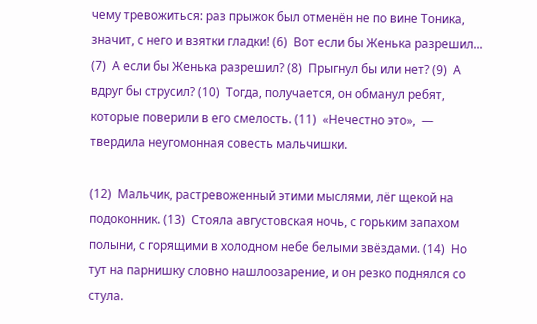чему тревожиться: раз прыжок был отменён не по вине Тоника, значит, с него и взятки гладки! (6)  Вот если бы Женька разрешил... (7)  А если бы Женька разрешил? (8)  Прыгнул бы или нет? (9)  А вдруг бы струсил? (10)  Тогда, получается, он обманул ребят, которые поверили в его смелость. (11)  «Нечестно это»,  — твердила неугомонная совесть мальчишки.

(12)  Мальчик, растревоженный этими мыслями, лёг щекой на подоконник. (13)  Стояла августовская ночь, с горьким запахом полыни, с горящими в холодном небе белыми звёздами. (14)  Но тут на парнишку словно нашлоозарение, и он резко поднялся со стула.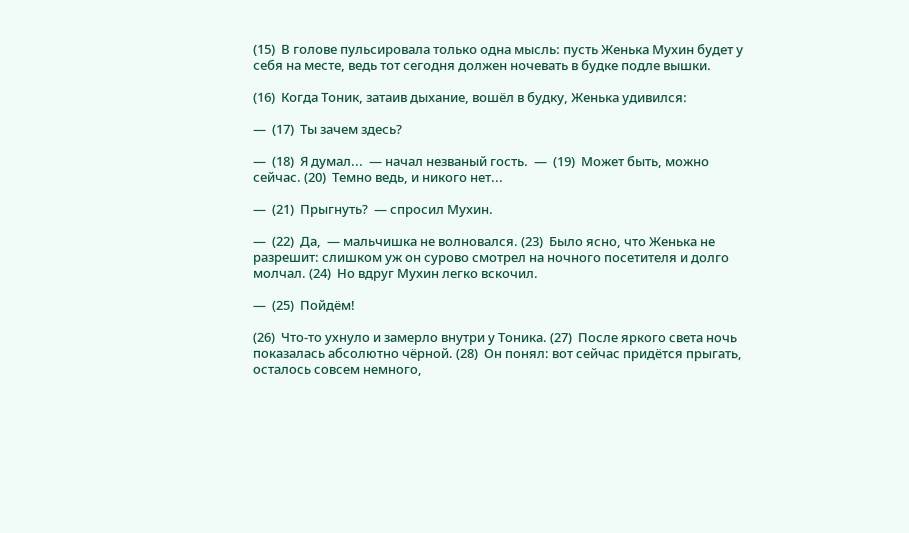(15)  В голове пульсировала только одна мысль: пусть Женька Мухин будет у себя на месте, ведь тот сегодня должен ночевать в будке подле вышки.

(16)  Когда Тоник, затаив дыхание, вошёл в будку, Женька удивился:

—  (17)  Ты зачем здесь?

—  (18)  Я думал...  — начал незваный гость.  —  (19)  Может быть, можно сейчас. (20)  Темно ведь, и никого нет...

—  (21)  Прыгнуть?  — спросил Мухин.

—  (22)  Да,  — мальчишка не волновался. (23)  Было ясно, что Женька не разрешит: слишком уж он сурово смотрел на ночного посетителя и долго молчал. (24)  Но вдруг Мухин легко вскочил.

—  (25)  Пойдём!

(26)  Что-то ухнуло и замерло внутри у Тоника. (27)  После яркого света ночь показалась абсолютно чёрной. (28)  Он понял: вот сейчас придётся прыгать, осталось совсем немного,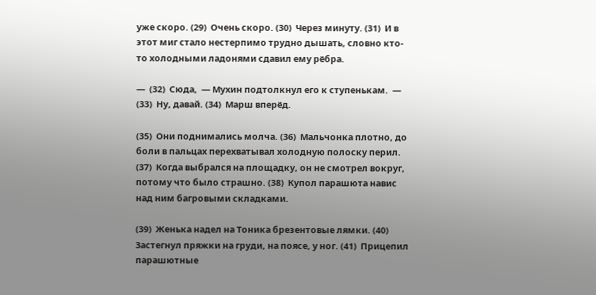уже скоро. (29)  Очень скоро. (30)  Через минуту. (31)  И в этот миг стало нестерпимо трудно дышать, словно кто-то холодными ладонями сдавил ему рёбра.

—  (32)  Сюда,  — Мухин подтолкнул его к ступенькам.  —  (33)  Ну, давай. (34)  Марш вперёд.

(35)  Они поднимались молча. (36)  Мальчонка плотно, до боли в пальцах перехватывал холодную полоску перил. (37)  Когда выбрался на площадку, он не смотрел вокруг, потому что было страшно. (38)  Купол парашюта навис над ним багровыми складками.

(39)  Женька надел на Тоника брезентовые лямки. (40)  Застегнул пряжки на груди, на поясе, у ног. (41)  Прицепил парашютные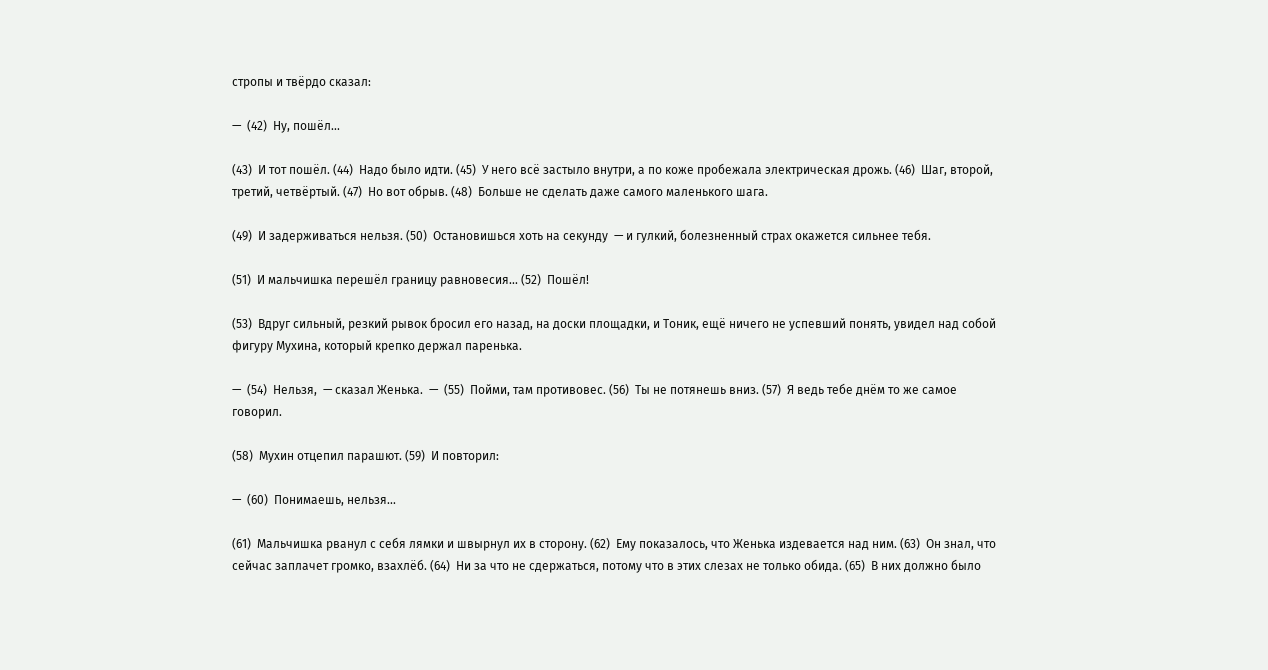стропы и твёрдо сказал:

—  (42)  Ну, пошёл...

(43)  И тот пошёл. (44)  Надо было идти. (45)  У него всё застыло внутри, а по коже пробежала электрическая дрожь. (46)  Шаг, второй, третий, четвёртый. (47)  Но вот обрыв. (48)  Больше не сделать даже самого маленького шага.

(49)  И задерживаться нельзя. (50)  Остановишься хоть на секунду  — и гулкий, болезненный страх окажется сильнее тебя.

(51)  И мальчишка перешёл границу равновесия... (52)  Пошёл!

(53)  Вдруг сильный, резкий рывок бросил его назад, на доски площадки, и Тоник, ещё ничего не успевший понять, увидел над собой фигуру Мухина, который крепко держал паренька.

—  (54)  Нельзя,  — сказал Женька.  —  (55)  Пойми, там противовес. (56)  Ты не потянешь вниз. (57)  Я ведь тебе днём то же самое говорил.

(58)  Мухин отцепил парашют. (59)  И повторил:

—  (60)  Понимаешь, нельзя...

(61)  Мальчишка рванул с себя лямки и швырнул их в сторону. (62)  Ему показалось, что Женька издевается над ним. (63)  Он знал, что сейчас заплачет громко, взахлёб. (64)  Ни за что не сдержаться, потому что в этих слезах не только обида. (65)  В них должно было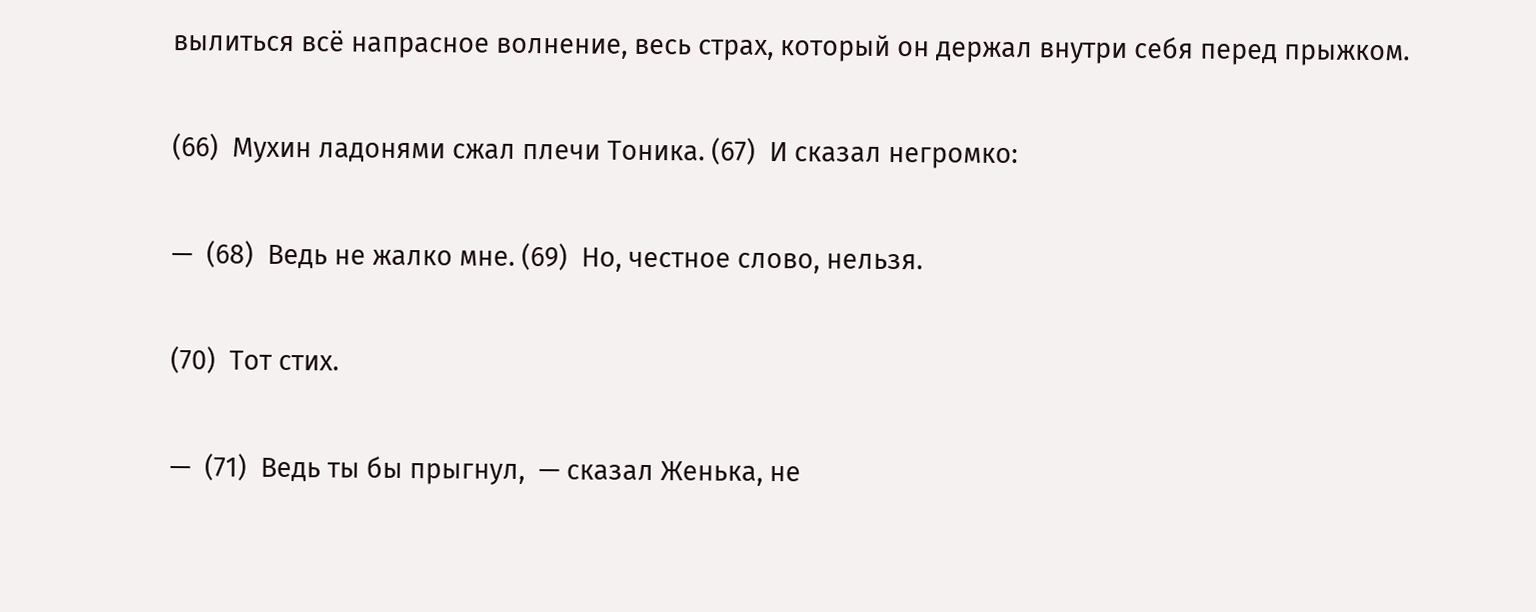вылиться всё напрасное волнение, весь страх, который он держал внутри себя перед прыжком.

(66)  Мухин ладонями сжал плечи Тоника. (67)  И сказал негромко:

—  (68)  Ведь не жалко мне. (69)  Но, честное слово, нельзя.

(70)  Тот стих.

—  (71)  Ведь ты бы прыгнул,  — сказал Женька, не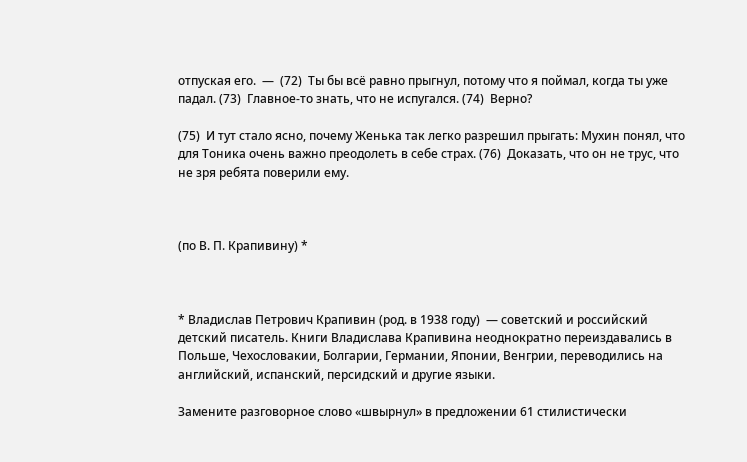отпуская его.  —  (72)  Ты бы всё равно прыгнул, потому что я поймал, когда ты уже падал. (73)  Главное-то знать, что не испугался. (74)  Верно?

(75)  И тут стало ясно, почему Женька так легко разрешил прыгать: Мухин понял, что для Тоника очень важно преодолеть в себе страх. (76)  Доказать, что он не трус, что не зря ребята поверили ему.



(по В. П. Крапивину) *



* Владислав Петрович Крапивин (род. в 1938 году)  — советский и российский детский писатель. Книги Владислава Крапивина неоднократно переиздавались в Польше, Чехословакии, Болгарии, Германии, Японии, Венгрии, переводились на английский, испанский, персидский и другие языки.

Замените разговорное слово «швырнул» в предложении 61 стилистически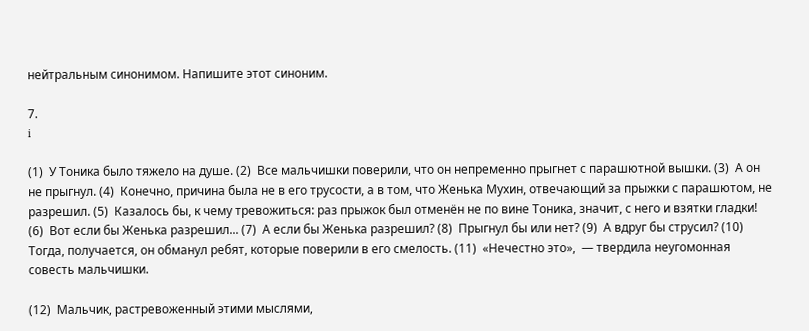нейтральным синонимом. Напишите этот синоним.

7.
i

(1)  У Тоника было тяжело на душе. (2)  Все мальчишки поверили, что он непременно прыгнет с парашютной вышки. (3)  А он не прыгнул. (4)  Конечно, причина была не в его трусости, а в том, что Женька Мухин, отвечающий за прыжки с парашютом, не разрешил. (5)  Казалось бы, к чему тревожиться: раз прыжок был отменён не по вине Тоника, значит, с него и взятки гладки! (6)  Вот если бы Женька разрешил... (7)  А если бы Женька разрешил? (8)  Прыгнул бы или нет? (9)  А вдруг бы струсил? (10)  Тогда, получается, он обманул ребят, которые поверили в его смелость. (11)  «Нечестно это»,  — твердила неугомонная совесть мальчишки.

(12)  Мальчик, растревоженный этими мыслями,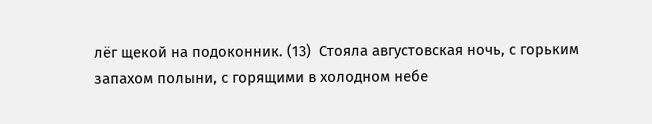лёг щекой на подоконник. (13)  Стояла августовская ночь, с горьким запахом полыни, с горящими в холодном небе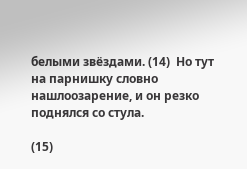белыми звёздами. (14)  Но тут на парнишку словно нашлоозарение, и он резко поднялся со стула.

(15)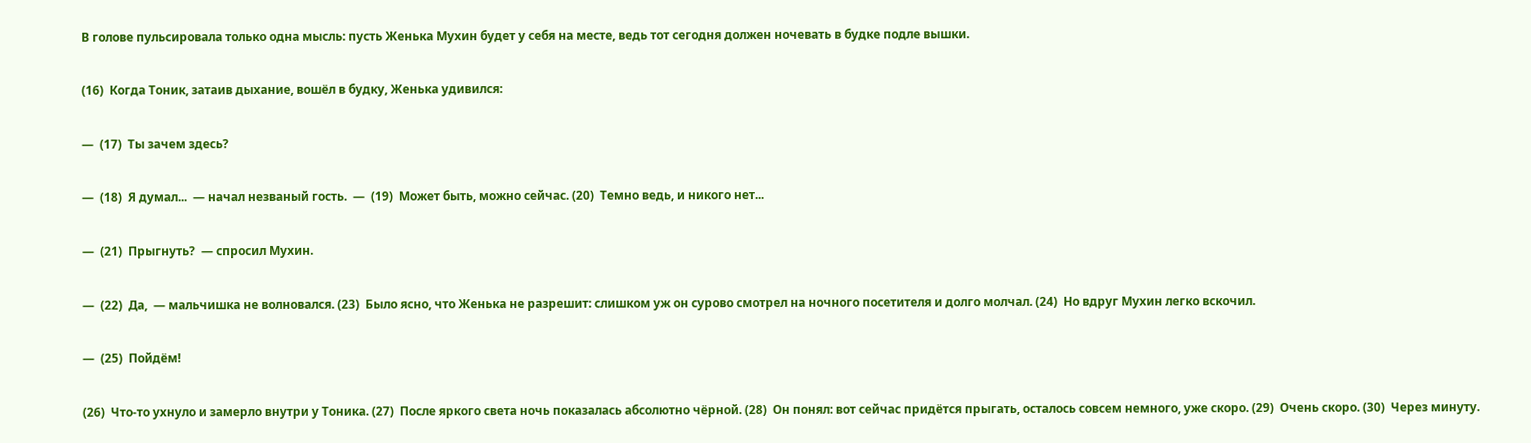В голове пульсировала только одна мысль: пусть Женька Мухин будет у себя на месте, ведь тот сегодня должен ночевать в будке подле вышки.

(16)  Когда Тоник, затаив дыхание, вошёл в будку, Женька удивился:

—  (17)  Ты зачем здесь?

—  (18)  Я думал...  — начал незваный гость.  —  (19)  Может быть, можно сейчас. (20)  Темно ведь, и никого нет...

—  (21)  Прыгнуть?  — спросил Мухин.

—  (22)  Да,  — мальчишка не волновался. (23)  Было ясно, что Женька не разрешит: слишком уж он сурово смотрел на ночного посетителя и долго молчал. (24)  Но вдруг Мухин легко вскочил.

—  (25)  Пойдём!

(26)  Что-то ухнуло и замерло внутри у Тоника. (27)  После яркого света ночь показалась абсолютно чёрной. (28)  Он понял: вот сейчас придётся прыгать, осталось совсем немного, уже скоро. (29)  Очень скоро. (30)  Через минуту.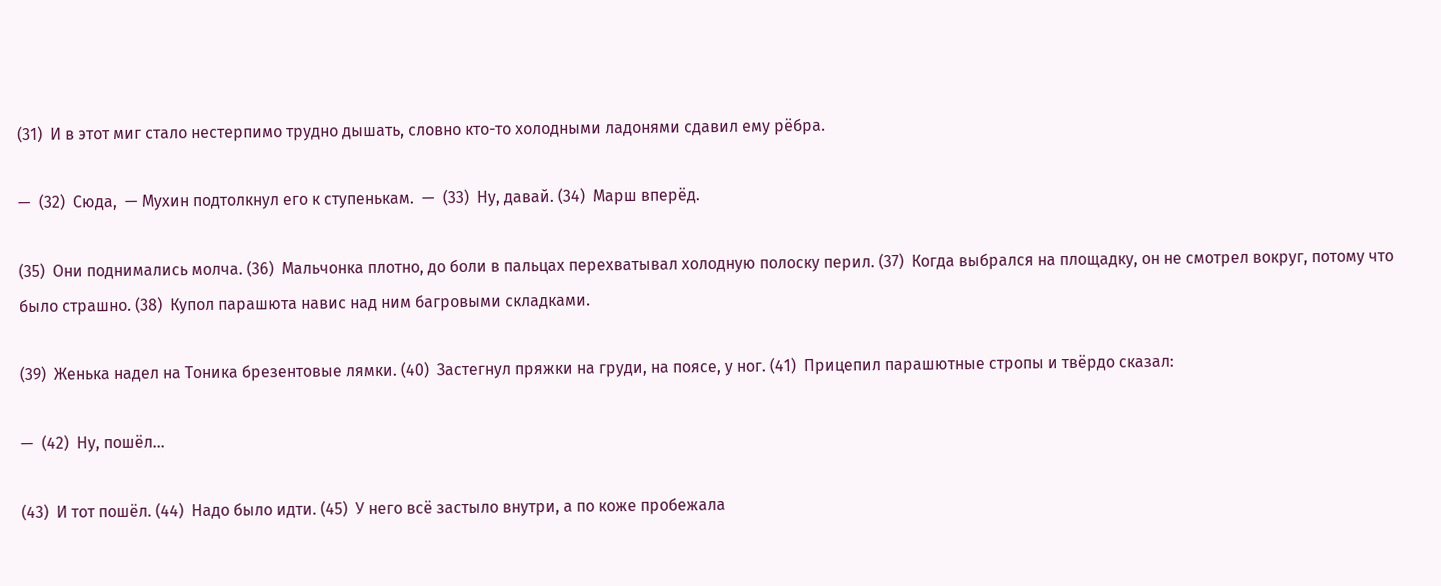(31)  И в этот миг стало нестерпимо трудно дышать, словно кто-то холодными ладонями сдавил ему рёбра.

—  (32)  Сюда,  — Мухин подтолкнул его к ступенькам.  —  (33)  Ну, давай. (34)  Марш вперёд.

(35)  Они поднимались молча. (36)  Мальчонка плотно, до боли в пальцах перехватывал холодную полоску перил. (37)  Когда выбрался на площадку, он не смотрел вокруг, потому что было страшно. (38)  Купол парашюта навис над ним багровыми складками.

(39)  Женька надел на Тоника брезентовые лямки. (40)  Застегнул пряжки на груди, на поясе, у ног. (41)  Прицепил парашютные стропы и твёрдо сказал:

—  (42)  Ну, пошёл...

(43)  И тот пошёл. (44)  Надо было идти. (45)  У него всё застыло внутри, а по коже пробежала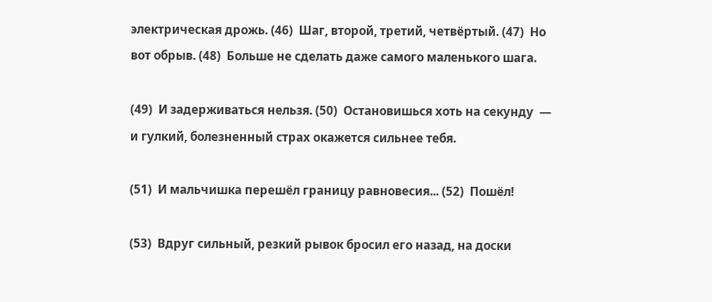электрическая дрожь. (46)  Шаг, второй, третий, четвёртый. (47)  Но вот обрыв. (48)  Больше не сделать даже самого маленького шага.

(49)  И задерживаться нельзя. (50)  Остановишься хоть на секунду  — и гулкий, болезненный страх окажется сильнее тебя.

(51)  И мальчишка перешёл границу равновесия... (52)  Пошёл!

(53)  Вдруг сильный, резкий рывок бросил его назад, на доски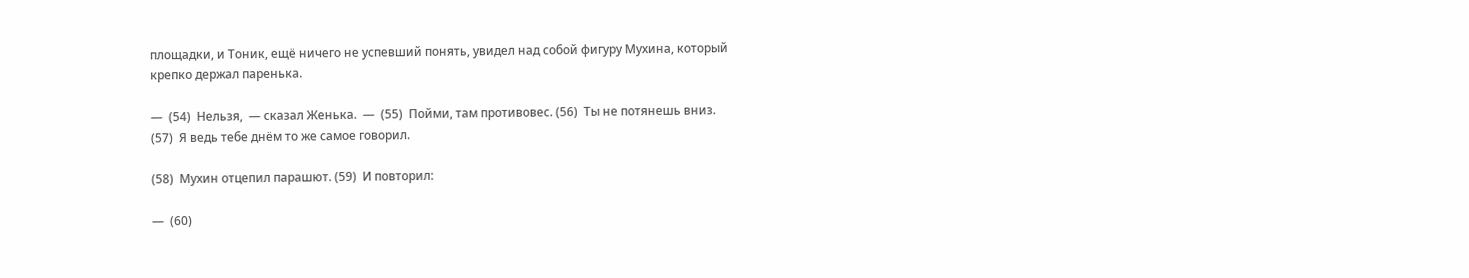площадки, и Тоник, ещё ничего не успевший понять, увидел над собой фигуру Мухина, который крепко держал паренька.

—  (54)  Нельзя,  — сказал Женька.  —  (55)  Пойми, там противовес. (56)  Ты не потянешь вниз. (57)  Я ведь тебе днём то же самое говорил.

(58)  Мухин отцепил парашют. (59)  И повторил:

—  (60)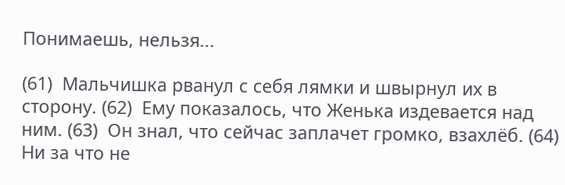Понимаешь, нельзя...

(61)  Мальчишка рванул с себя лямки и швырнул их в сторону. (62)  Ему показалось, что Женька издевается над ним. (63)  Он знал, что сейчас заплачет громко, взахлёб. (64)  Ни за что не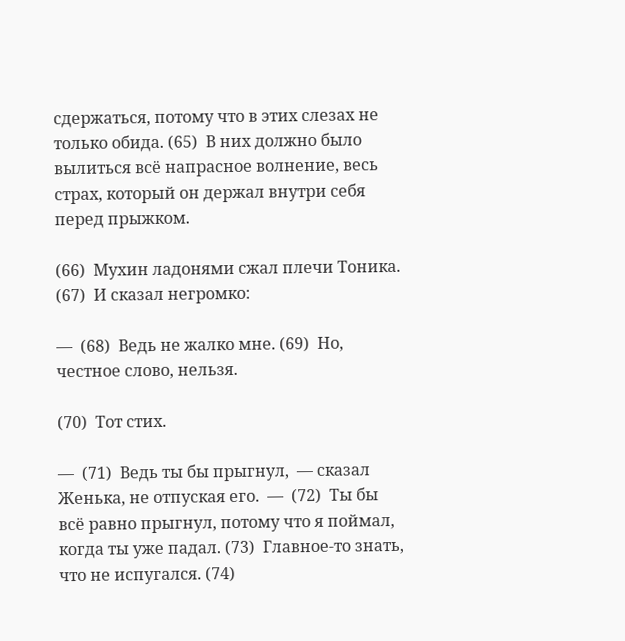сдержаться, потому что в этих слезах не только обида. (65)  В них должно было вылиться всё напрасное волнение, весь страх, который он держал внутри себя перед прыжком.

(66)  Мухин ладонями сжал плечи Тоника. (67)  И сказал негромко:

—  (68)  Ведь не жалко мне. (69)  Но, честное слово, нельзя.

(70)  Тот стих.

—  (71)  Ведь ты бы прыгнул,  — сказал Женька, не отпуская его.  —  (72)  Ты бы всё равно прыгнул, потому что я поймал, когда ты уже падал. (73)  Главное-то знать, что не испугался. (74)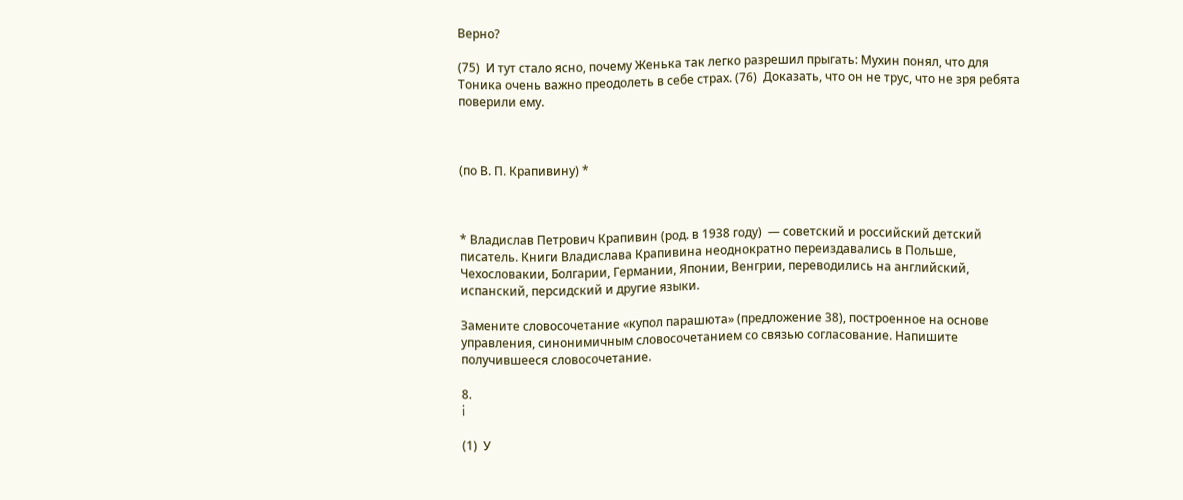Верно?

(75)  И тут стало ясно, почему Женька так легко разрешил прыгать: Мухин понял, что для Тоника очень важно преодолеть в себе страх. (76)  Доказать, что он не трус, что не зря ребята поверили ему.



(по В. П. Крапивину) *



* Владислав Петрович Крапивин (род. в 1938 году)  — советский и российский детский писатель. Книги Владислава Крапивина неоднократно переиздавались в Польше, Чехословакии, Болгарии, Германии, Японии, Венгрии, переводились на английский, испанский, персидский и другие языки.

Замените словосочетание «купол парашюта» (предложение 38), построенное на основе управления, синонимичным словосочетанием со связью согласование. Напишите получившееся словосочетание.

8.
i

(1)  У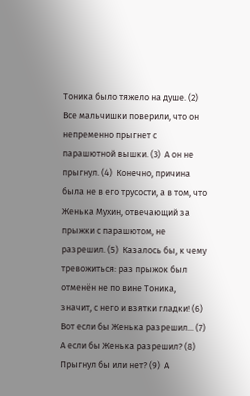Тоника было тяжело на душе. (2)  Все мальчишки поверили, что он непременно прыгнет с парашютной вышки. (3)  А он не прыгнул. (4)  Конечно, причина была не в его трусости, а в том, что Женька Мухин, отвечающий за прыжки с парашютом, не разрешил. (5)  Казалось бы, к чему тревожиться: раз прыжок был отменён не по вине Тоника, значит, с него и взятки гладки! (6)  Вот если бы Женька разрешил... (7)  А если бы Женька разрешил? (8)  Прыгнул бы или нет? (9)  А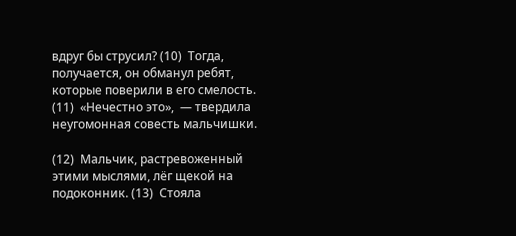вдруг бы струсил? (10)  Тогда, получается, он обманул ребят, которые поверили в его смелость. (11)  «Нечестно это»,  — твердила неугомонная совесть мальчишки.

(12)  Мальчик, растревоженный этими мыслями, лёг щекой на подоконник. (13)  Стояла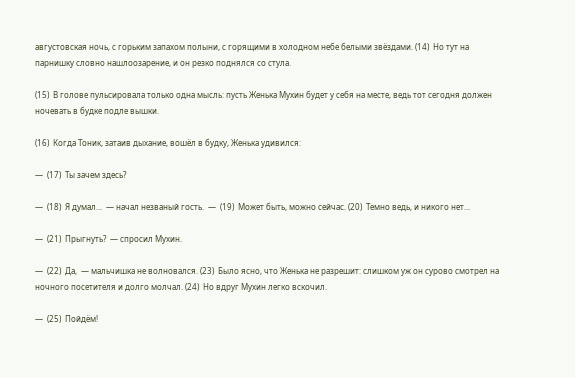августовская ночь, с горьким запахом полыни, с горящими в холодном небе белыми звёздами. (14)  Но тут на парнишку словно нашлоозарение, и он резко поднялся со стула.

(15)  В голове пульсировала только одна мысль: пусть Женька Мухин будет у себя на месте, ведь тот сегодня должен ночевать в будке подле вышки.

(16)  Когда Тоник, затаив дыхание, вошёл в будку, Женька удивился:

—  (17)  Ты зачем здесь?

—  (18)  Я думал...  — начал незваный гость.  —  (19)  Может быть, можно сейчас. (20)  Темно ведь, и никого нет...

—  (21)  Прыгнуть?  — спросил Мухин.

—  (22)  Да,  — мальчишка не волновался. (23)  Было ясно, что Женька не разрешит: слишком уж он сурово смотрел на ночного посетителя и долго молчал. (24)  Но вдруг Мухин легко вскочил.

—  (25)  Пойдём!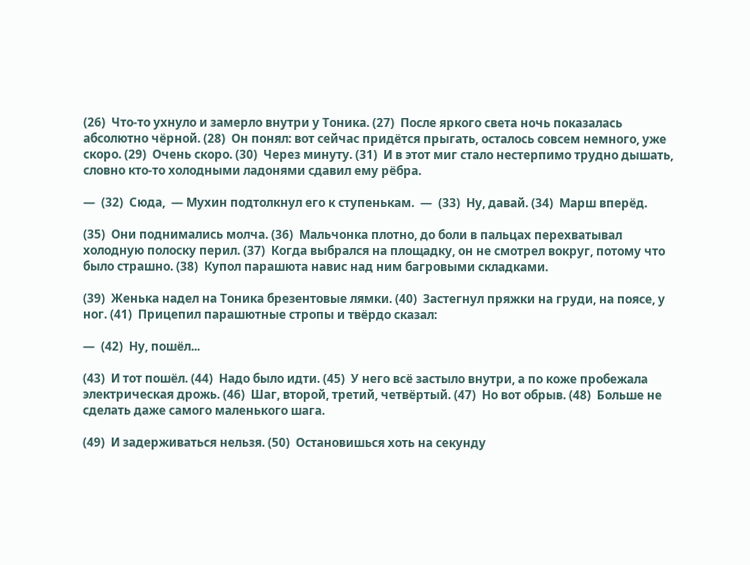(26)  Что-то ухнуло и замерло внутри у Тоника. (27)  После яркого света ночь показалась абсолютно чёрной. (28)  Он понял: вот сейчас придётся прыгать, осталось совсем немного, уже скоро. (29)  Очень скоро. (30)  Через минуту. (31)  И в этот миг стало нестерпимо трудно дышать, словно кто-то холодными ладонями сдавил ему рёбра.

—  (32)  Сюда,  — Мухин подтолкнул его к ступенькам.  —  (33)  Ну, давай. (34)  Марш вперёд.

(35)  Они поднимались молча. (36)  Мальчонка плотно, до боли в пальцах перехватывал холодную полоску перил. (37)  Когда выбрался на площадку, он не смотрел вокруг, потому что было страшно. (38)  Купол парашюта навис над ним багровыми складками.

(39)  Женька надел на Тоника брезентовые лямки. (40)  Застегнул пряжки на груди, на поясе, у ног. (41)  Прицепил парашютные стропы и твёрдо сказал:

—  (42)  Ну, пошёл...

(43)  И тот пошёл. (44)  Надо было идти. (45)  У него всё застыло внутри, а по коже пробежала электрическая дрожь. (46)  Шаг, второй, третий, четвёртый. (47)  Но вот обрыв. (48)  Больше не сделать даже самого маленького шага.

(49)  И задерживаться нельзя. (50)  Остановишься хоть на секунду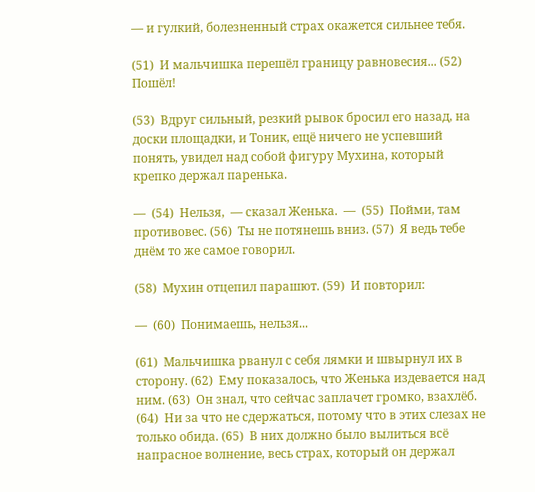— и гулкий, болезненный страх окажется сильнее тебя.

(51)  И мальчишка перешёл границу равновесия... (52)  Пошёл!

(53)  Вдруг сильный, резкий рывок бросил его назад, на доски площадки, и Тоник, ещё ничего не успевший понять, увидел над собой фигуру Мухина, который крепко держал паренька.

—  (54)  Нельзя,  — сказал Женька.  —  (55)  Пойми, там противовес. (56)  Ты не потянешь вниз. (57)  Я ведь тебе днём то же самое говорил.

(58)  Мухин отцепил парашют. (59)  И повторил:

—  (60)  Понимаешь, нельзя...

(61)  Мальчишка рванул с себя лямки и швырнул их в сторону. (62)  Ему показалось, что Женька издевается над ним. (63)  Он знал, что сейчас заплачет громко, взахлёб. (64)  Ни за что не сдержаться, потому что в этих слезах не только обида. (65)  В них должно было вылиться всё напрасное волнение, весь страх, который он держал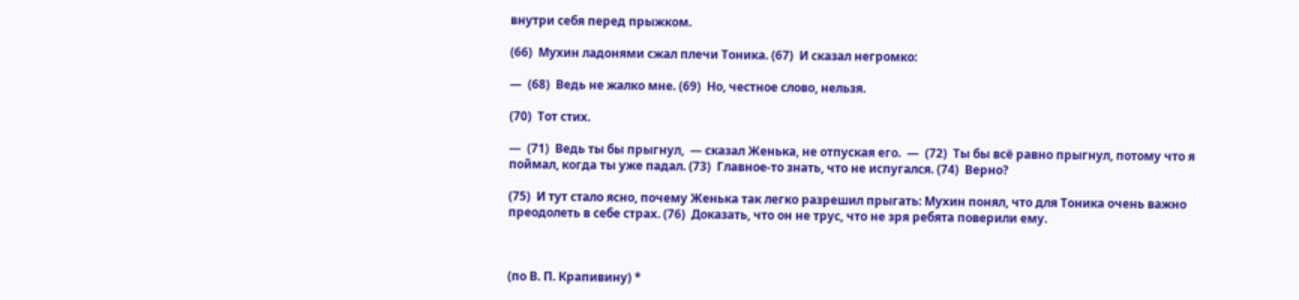внутри себя перед прыжком.

(66)  Мухин ладонями сжал плечи Тоника. (67)  И сказал негромко:

—  (68)  Ведь не жалко мне. (69)  Но, честное слово, нельзя.

(70)  Тот стих.

—  (71)  Ведь ты бы прыгнул,  — сказал Женька, не отпуская его.  —  (72)  Ты бы всё равно прыгнул, потому что я поймал, когда ты уже падал. (73)  Главное-то знать, что не испугался. (74)  Верно?

(75)  И тут стало ясно, почему Женька так легко разрешил прыгать: Мухин понял, что для Тоника очень важно преодолеть в себе страх. (76)  Доказать, что он не трус, что не зря ребята поверили ему.



(по В. П. Крапивину) *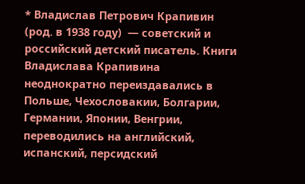* Владислав Петрович Крапивин (род. в 1938 году)  — советский и российский детский писатель. Книги Владислава Крапивина неоднократно переиздавались в Польше, Чехословакии, Болгарии, Германии, Японии, Венгрии, переводились на английский, испанский, персидский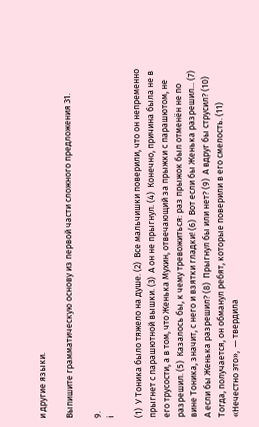и другие языки.

Выпишите грамматическую основу из первой части сложного предложения 31.

9.
i

(1)  У Тоника было тяжело на душе. (2)  Все мальчишки поверили, что он непременно прыгнет с парашютной вышки. (3)  А он не прыгнул. (4)  Конечно, причина была не в его трусости, а в том, что Женька Мухин, отвечающий за прыжки с парашютом, не разрешил. (5)  Казалось бы, к чему тревожиться: раз прыжок был отменён не по вине Тоника, значит, с него и взятки гладки! (6)  Вот если бы Женька разрешил... (7)  А если бы Женька разрешил? (8)  Прыгнул бы или нет? (9)  А вдруг бы струсил? (10)  Тогда, получается, он обманул ребят, которые поверили в его смелость. (11)  «Нечестно это»,  — твердила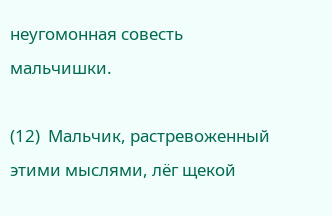неугомонная совесть мальчишки.

(12)  Мальчик, растревоженный этими мыслями, лёг щекой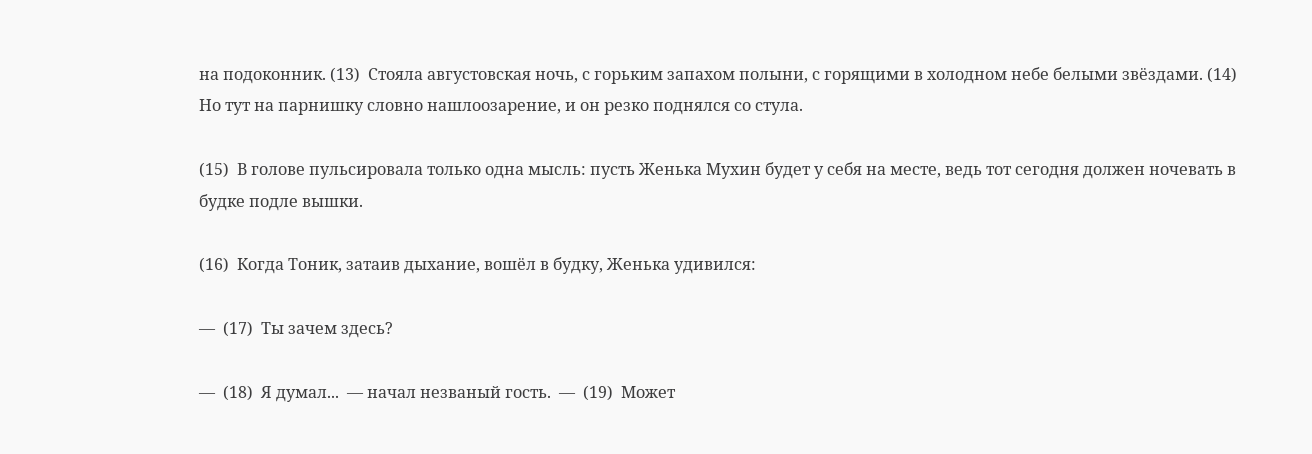на подоконник. (13)  Стояла августовская ночь, с горьким запахом полыни, с горящими в холодном небе белыми звёздами. (14)  Но тут на парнишку словно нашлоозарение, и он резко поднялся со стула.

(15)  В голове пульсировала только одна мысль: пусть Женька Мухин будет у себя на месте, ведь тот сегодня должен ночевать в будке подле вышки.

(16)  Когда Тоник, затаив дыхание, вошёл в будку, Женька удивился:

—  (17)  Ты зачем здесь?

—  (18)  Я думал...  — начал незваный гость.  —  (19)  Может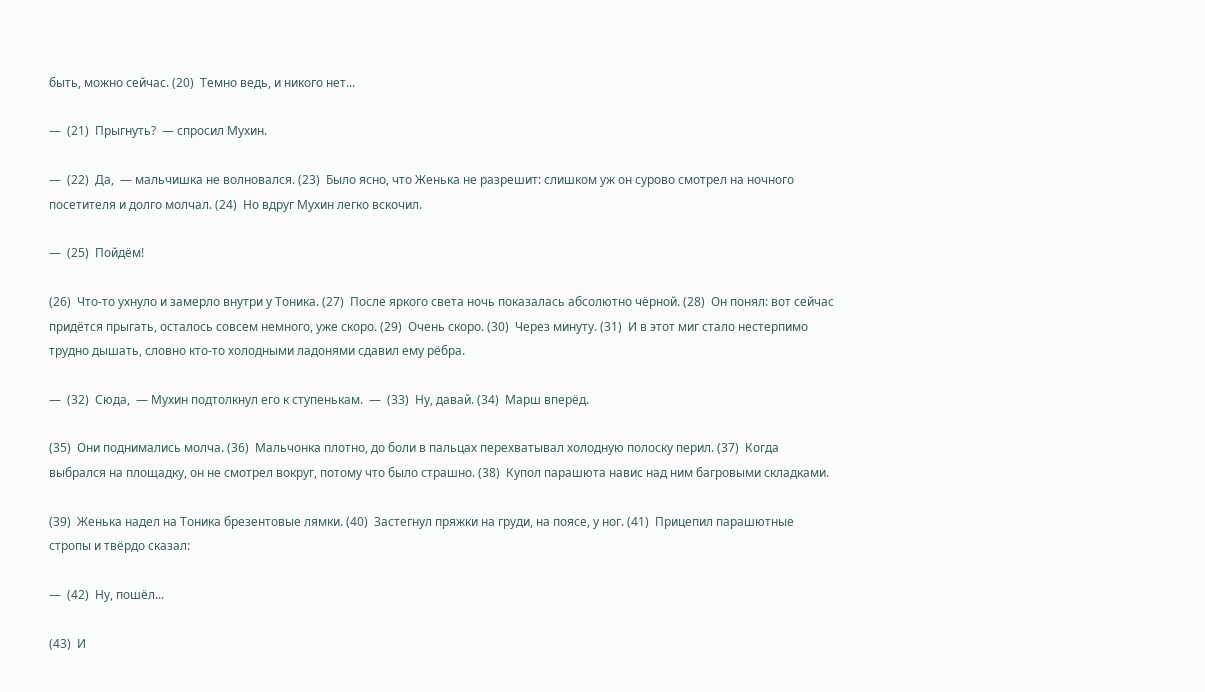быть, можно сейчас. (20)  Темно ведь, и никого нет...

—  (21)  Прыгнуть?  — спросил Мухин.

—  (22)  Да,  — мальчишка не волновался. (23)  Было ясно, что Женька не разрешит: слишком уж он сурово смотрел на ночного посетителя и долго молчал. (24)  Но вдруг Мухин легко вскочил.

—  (25)  Пойдём!

(26)  Что-то ухнуло и замерло внутри у Тоника. (27)  После яркого света ночь показалась абсолютно чёрной. (28)  Он понял: вот сейчас придётся прыгать, осталось совсем немного, уже скоро. (29)  Очень скоро. (30)  Через минуту. (31)  И в этот миг стало нестерпимо трудно дышать, словно кто-то холодными ладонями сдавил ему рёбра.

—  (32)  Сюда,  — Мухин подтолкнул его к ступенькам.  —  (33)  Ну, давай. (34)  Марш вперёд.

(35)  Они поднимались молча. (36)  Мальчонка плотно, до боли в пальцах перехватывал холодную полоску перил. (37)  Когда выбрался на площадку, он не смотрел вокруг, потому что было страшно. (38)  Купол парашюта навис над ним багровыми складками.

(39)  Женька надел на Тоника брезентовые лямки. (40)  Застегнул пряжки на груди, на поясе, у ног. (41)  Прицепил парашютные стропы и твёрдо сказал:

—  (42)  Ну, пошёл...

(43)  И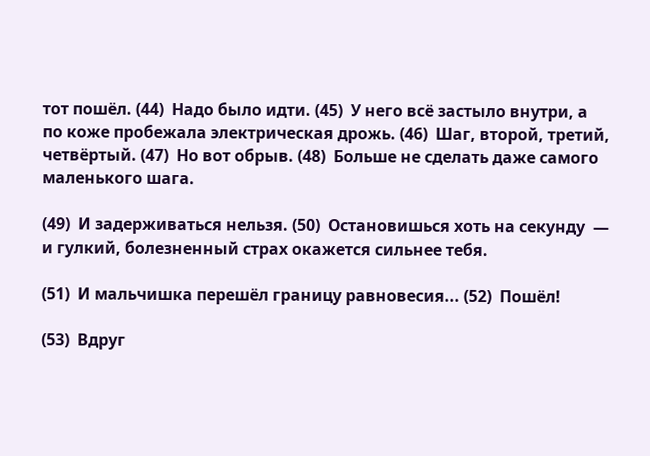тот пошёл. (44)  Надо было идти. (45)  У него всё застыло внутри, а по коже пробежала электрическая дрожь. (46)  Шаг, второй, третий, четвёртый. (47)  Но вот обрыв. (48)  Больше не сделать даже самого маленького шага.

(49)  И задерживаться нельзя. (50)  Остановишься хоть на секунду  — и гулкий, болезненный страх окажется сильнее тебя.

(51)  И мальчишка перешёл границу равновесия... (52)  Пошёл!

(53)  Вдруг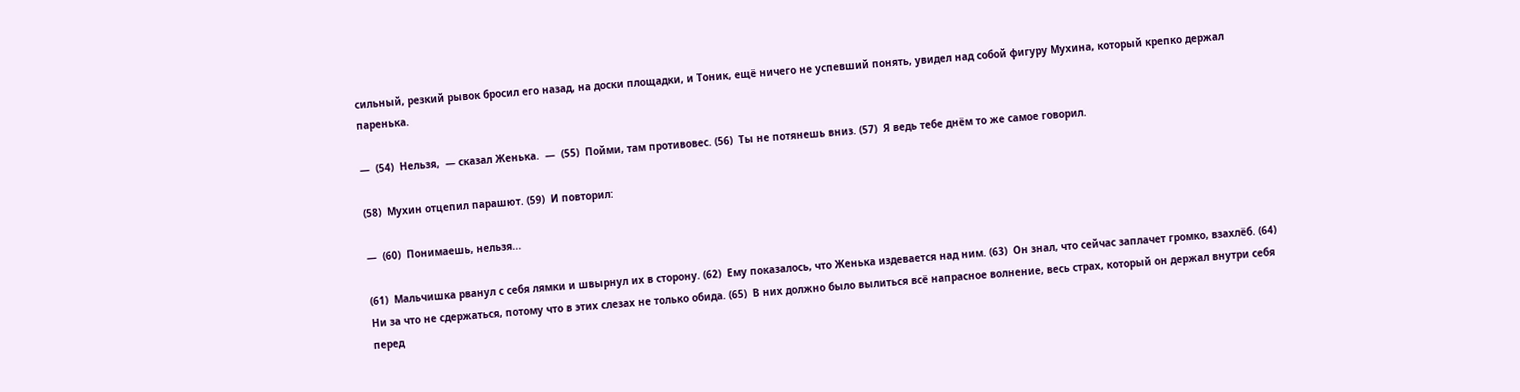сильный, резкий рывок бросил его назад, на доски площадки, и Тоник, ещё ничего не успевший понять, увидел над собой фигуру Мухина, который крепко держал паренька.

—  (54)  Нельзя,  — сказал Женька.  —  (55)  Пойми, там противовес. (56)  Ты не потянешь вниз. (57)  Я ведь тебе днём то же самое говорил.

(58)  Мухин отцепил парашют. (59)  И повторил:

—  (60)  Понимаешь, нельзя...

(61)  Мальчишка рванул с себя лямки и швырнул их в сторону. (62)  Ему показалось, что Женька издевается над ним. (63)  Он знал, что сейчас заплачет громко, взахлёб. (64)  Ни за что не сдержаться, потому что в этих слезах не только обида. (65)  В них должно было вылиться всё напрасное волнение, весь страх, который он держал внутри себя перед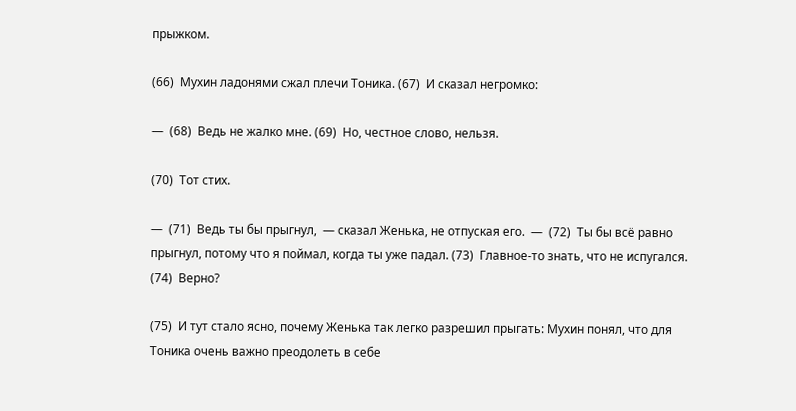прыжком.

(66)  Мухин ладонями сжал плечи Тоника. (67)  И сказал негромко:

—  (68)  Ведь не жалко мне. (69)  Но, честное слово, нельзя.

(70)  Тот стих.

—  (71)  Ведь ты бы прыгнул,  — сказал Женька, не отпуская его.  —  (72)  Ты бы всё равно прыгнул, потому что я поймал, когда ты уже падал. (73)  Главное-то знать, что не испугался. (74)  Верно?

(75)  И тут стало ясно, почему Женька так легко разрешил прыгать: Мухин понял, что для Тоника очень важно преодолеть в себе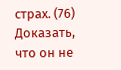страх. (76)  Доказать, что он не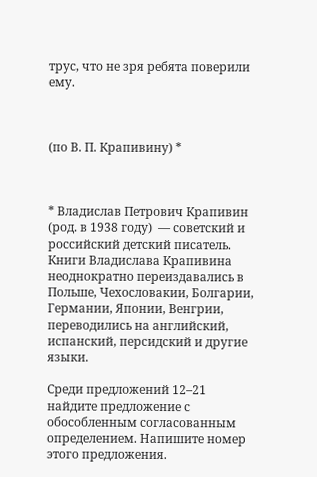трус, что не зря ребята поверили ему.



(по В. П. Крапивину) *



* Владислав Петрович Крапивин (род. в 1938 году)  — советский и российский детский писатель. Книги Владислава Крапивина неоднократно переиздавались в Польше, Чехословакии, Болгарии, Германии, Японии, Венгрии, переводились на английский, испанский, персидский и другие языки.

Среди предложений 12–21 найдите предложение с обособленным согласованным определением. Напишите номер этого предложения.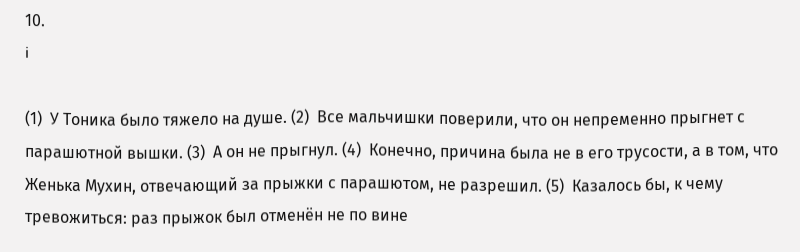10.
i

(1)  У Тоника было тяжело на душе. (2)  Все мальчишки поверили, что он непременно прыгнет с парашютной вышки. (3)  А он не прыгнул. (4)  Конечно, причина была не в его трусости, а в том, что Женька Мухин, отвечающий за прыжки с парашютом, не разрешил. (5)  Казалось бы, к чему тревожиться: раз прыжок был отменён не по вине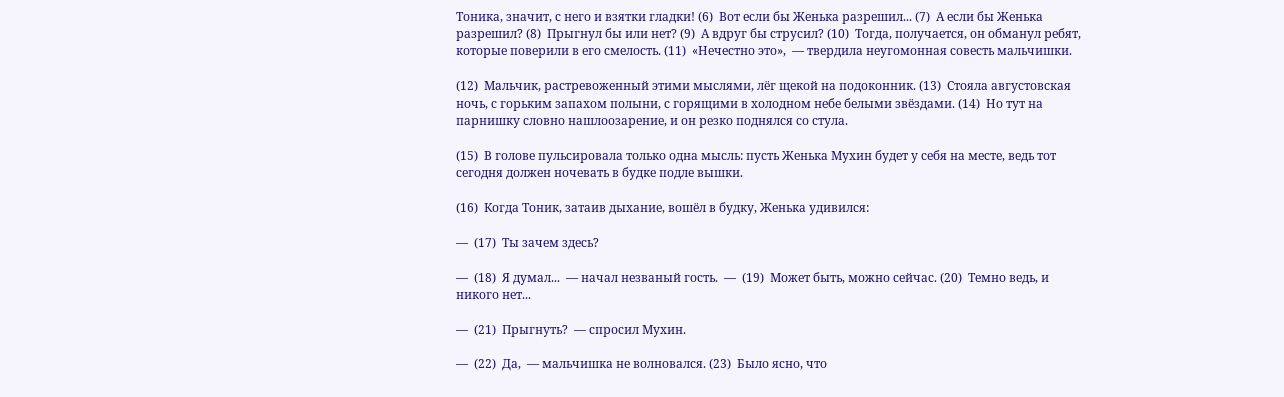Тоника, значит, с него и взятки гладки! (6)  Вот если бы Женька разрешил... (7)  А если бы Женька разрешил? (8)  Прыгнул бы или нет? (9)  А вдруг бы струсил? (10)  Тогда, получается, он обманул ребят, которые поверили в его смелость. (11)  «Нечестно это»,  — твердила неугомонная совесть мальчишки.

(12)  Мальчик, растревоженный этими мыслями, лёг щекой на подоконник. (13)  Стояла августовская ночь, с горьким запахом полыни, с горящими в холодном небе белыми звёздами. (14)  Но тут на парнишку словно нашлоозарение, и он резко поднялся со стула.

(15)  В голове пульсировала только одна мысль: пусть Женька Мухин будет у себя на месте, ведь тот сегодня должен ночевать в будке подле вышки.

(16)  Когда Тоник, затаив дыхание, вошёл в будку, Женька удивился:

—  (17)  Ты зачем здесь?

—  (18)  Я думал...  — начал незваный гость.  —  (19)  Может быть, можно сейчас. (20)  Темно ведь, и никого нет...

—  (21)  Прыгнуть?  — спросил Мухин.

—  (22)  Да,  — мальчишка не волновался. (23)  Было ясно, что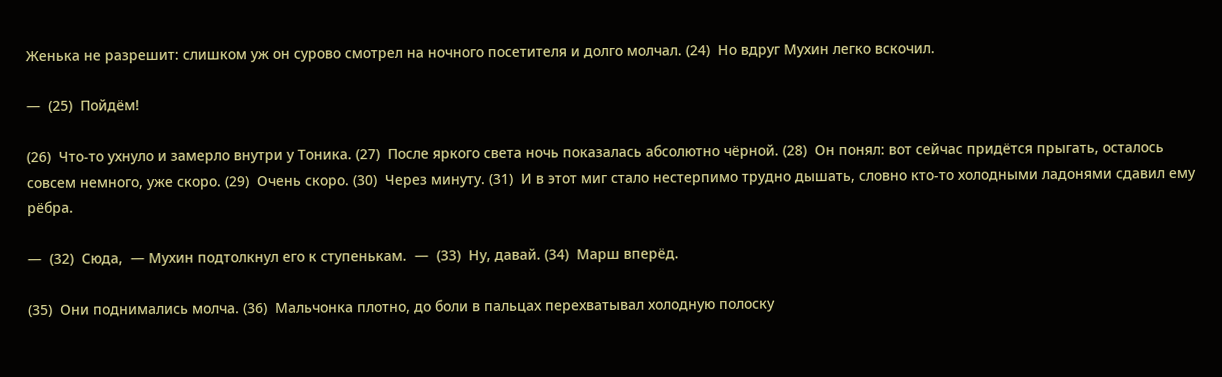Женька не разрешит: слишком уж он сурово смотрел на ночного посетителя и долго молчал. (24)  Но вдруг Мухин легко вскочил.

—  (25)  Пойдём!

(26)  Что-то ухнуло и замерло внутри у Тоника. (27)  После яркого света ночь показалась абсолютно чёрной. (28)  Он понял: вот сейчас придётся прыгать, осталось совсем немного, уже скоро. (29)  Очень скоро. (30)  Через минуту. (31)  И в этот миг стало нестерпимо трудно дышать, словно кто-то холодными ладонями сдавил ему рёбра.

—  (32)  Сюда,  — Мухин подтолкнул его к ступенькам.  —  (33)  Ну, давай. (34)  Марш вперёд.

(35)  Они поднимались молча. (36)  Мальчонка плотно, до боли в пальцах перехватывал холодную полоску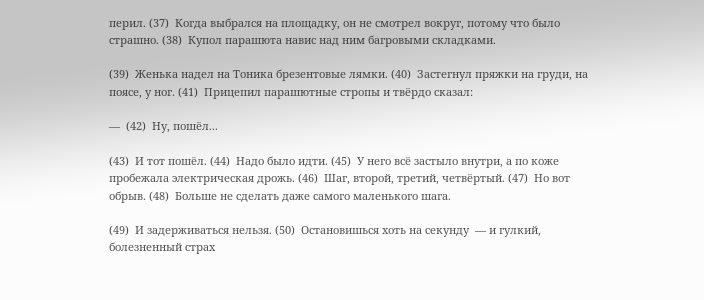перил. (37)  Когда выбрался на площадку, он не смотрел вокруг, потому что было страшно. (38)  Купол парашюта навис над ним багровыми складками.

(39)  Женька надел на Тоника брезентовые лямки. (40)  Застегнул пряжки на груди, на поясе, у ног. (41)  Прицепил парашютные стропы и твёрдо сказал:

—  (42)  Ну, пошёл...

(43)  И тот пошёл. (44)  Надо было идти. (45)  У него всё застыло внутри, а по коже пробежала электрическая дрожь. (46)  Шаг, второй, третий, четвёртый. (47)  Но вот обрыв. (48)  Больше не сделать даже самого маленького шага.

(49)  И задерживаться нельзя. (50)  Остановишься хоть на секунду  — и гулкий, болезненный страх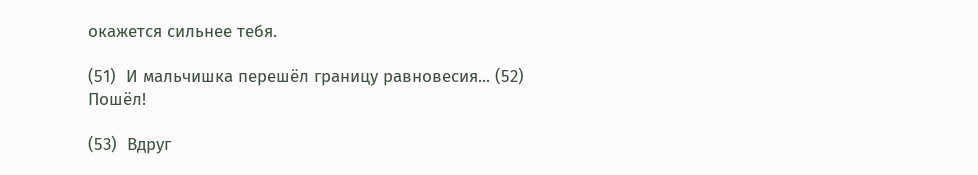окажется сильнее тебя.

(51)  И мальчишка перешёл границу равновесия... (52)  Пошёл!

(53)  Вдруг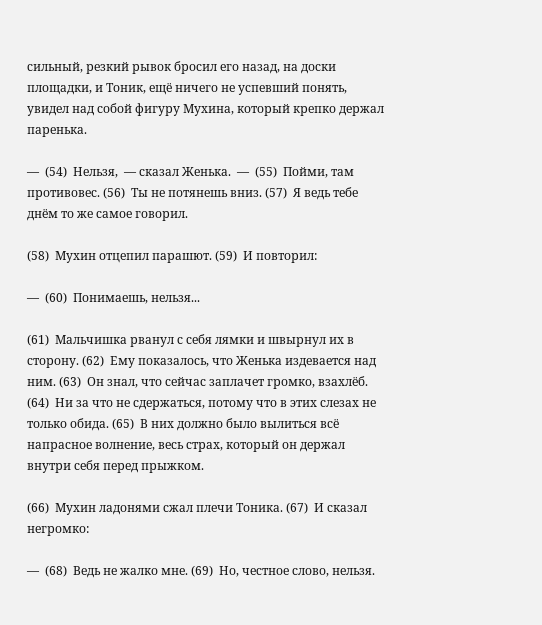сильный, резкий рывок бросил его назад, на доски площадки, и Тоник, ещё ничего не успевший понять, увидел над собой фигуру Мухина, который крепко держал паренька.

—  (54)  Нельзя,  — сказал Женька.  —  (55)  Пойми, там противовес. (56)  Ты не потянешь вниз. (57)  Я ведь тебе днём то же самое говорил.

(58)  Мухин отцепил парашют. (59)  И повторил:

—  (60)  Понимаешь, нельзя...

(61)  Мальчишка рванул с себя лямки и швырнул их в сторону. (62)  Ему показалось, что Женька издевается над ним. (63)  Он знал, что сейчас заплачет громко, взахлёб. (64)  Ни за что не сдержаться, потому что в этих слезах не только обида. (65)  В них должно было вылиться всё напрасное волнение, весь страх, который он держал внутри себя перед прыжком.

(66)  Мухин ладонями сжал плечи Тоника. (67)  И сказал негромко:

—  (68)  Ведь не жалко мне. (69)  Но, честное слово, нельзя.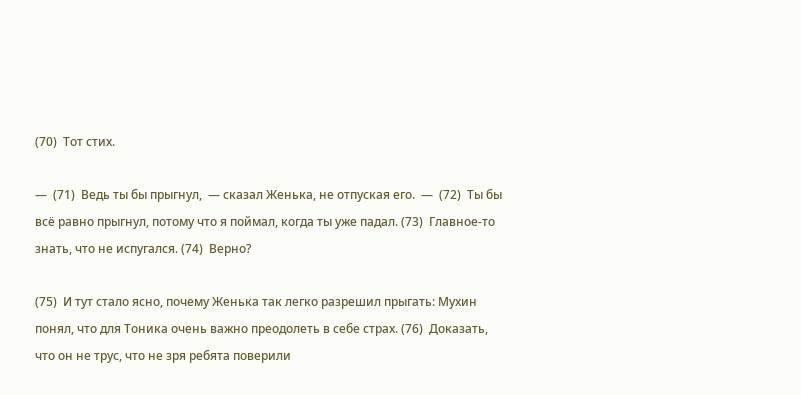(70)  Тот стих.

—  (71)  Ведь ты бы прыгнул,  — сказал Женька, не отпуская его.  —  (72)  Ты бы всё равно прыгнул, потому что я поймал, когда ты уже падал. (73)  Главное-то знать, что не испугался. (74)  Верно?

(75)  И тут стало ясно, почему Женька так легко разрешил прыгать: Мухин понял, что для Тоника очень важно преодолеть в себе страх. (76)  Доказать, что он не трус, что не зря ребята поверили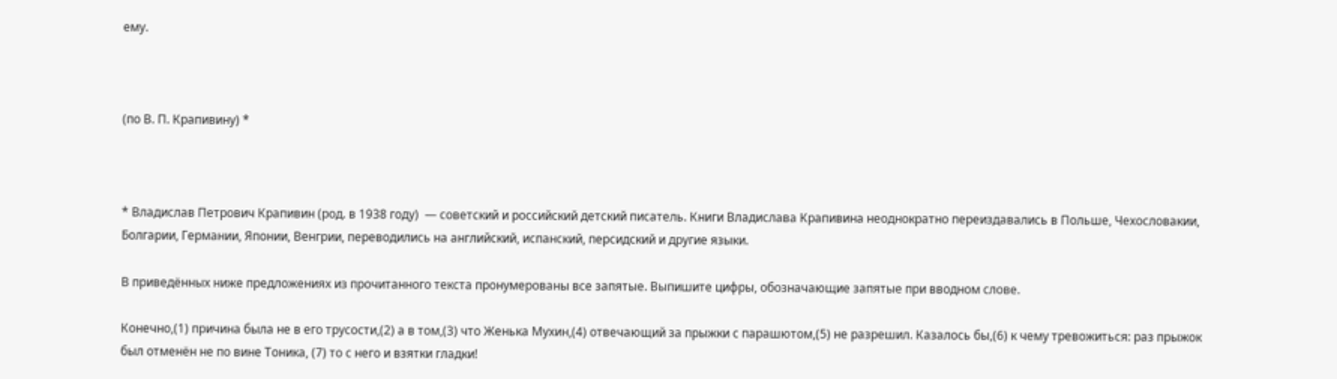ему.



(по В. П. Крапивину) *



* Владислав Петрович Крапивин (род. в 1938 году)  — советский и российский детский писатель. Книги Владислава Крапивина неоднократно переиздавались в Польше, Чехословакии, Болгарии, Германии, Японии, Венгрии, переводились на английский, испанский, персидский и другие языки.

В приведённых ниже предложениях из прочитанного текста пронумерованы все запятые. Выпишите цифры, обозначающие запятые при вводном слове.

Конечно,(1) причина была не в его трусости,(2) а в том,(3) что Женька Мухин,(4) отвечающий за прыжки с парашютом,(5) не разрешил. Казалось бы,(6) к чему тревожиться: раз прыжок был отменён не по вине Тоника, (7) то с него и взятки гладки!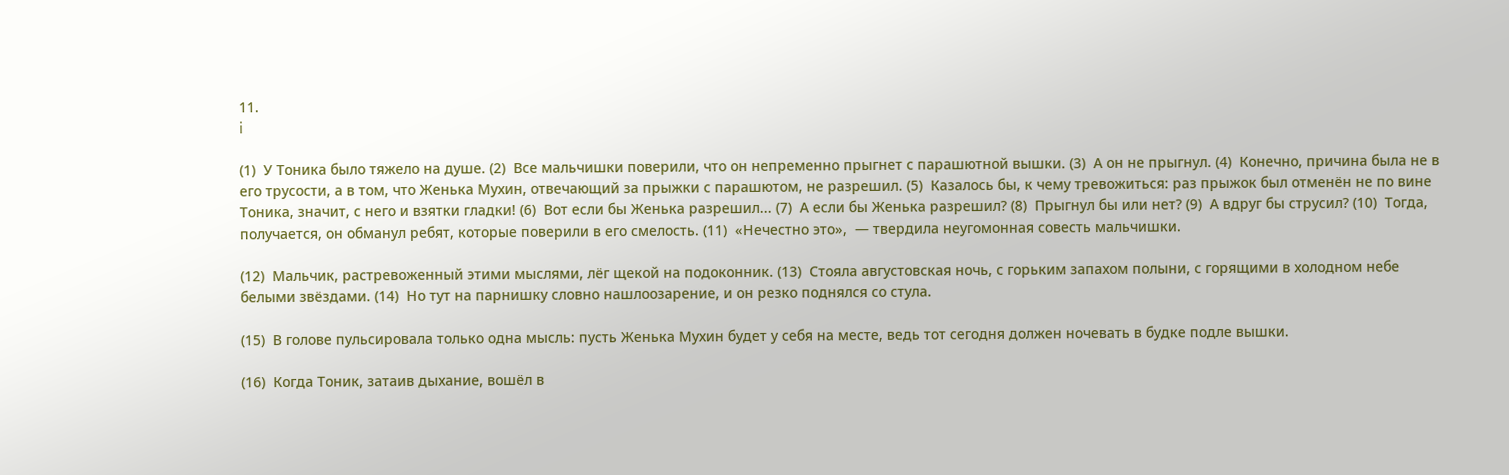11.
i

(1)  У Тоника было тяжело на душе. (2)  Все мальчишки поверили, что он непременно прыгнет с парашютной вышки. (3)  А он не прыгнул. (4)  Конечно, причина была не в его трусости, а в том, что Женька Мухин, отвечающий за прыжки с парашютом, не разрешил. (5)  Казалось бы, к чему тревожиться: раз прыжок был отменён не по вине Тоника, значит, с него и взятки гладки! (6)  Вот если бы Женька разрешил... (7)  А если бы Женька разрешил? (8)  Прыгнул бы или нет? (9)  А вдруг бы струсил? (10)  Тогда, получается, он обманул ребят, которые поверили в его смелость. (11)  «Нечестно это»,  — твердила неугомонная совесть мальчишки.

(12)  Мальчик, растревоженный этими мыслями, лёг щекой на подоконник. (13)  Стояла августовская ночь, с горьким запахом полыни, с горящими в холодном небе белыми звёздами. (14)  Но тут на парнишку словно нашлоозарение, и он резко поднялся со стула.

(15)  В голове пульсировала только одна мысль: пусть Женька Мухин будет у себя на месте, ведь тот сегодня должен ночевать в будке подле вышки.

(16)  Когда Тоник, затаив дыхание, вошёл в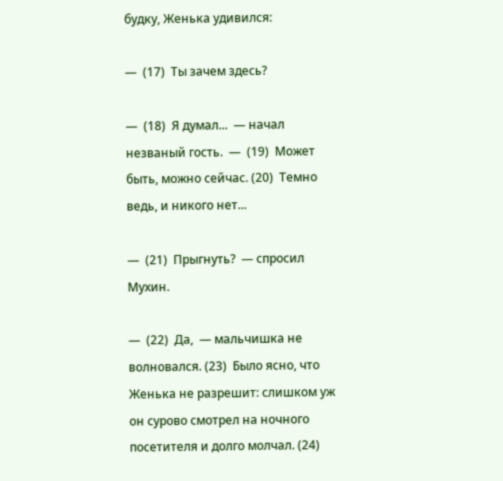будку, Женька удивился:

—  (17)  Ты зачем здесь?

—  (18)  Я думал...  — начал незваный гость.  —  (19)  Может быть, можно сейчас. (20)  Темно ведь, и никого нет...

—  (21)  Прыгнуть?  — спросил Мухин.

—  (22)  Да,  — мальчишка не волновался. (23)  Было ясно, что Женька не разрешит: слишком уж он сурово смотрел на ночного посетителя и долго молчал. (24)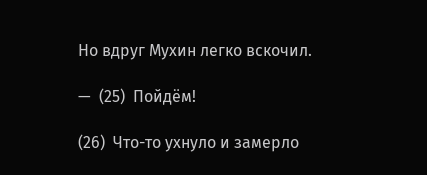Но вдруг Мухин легко вскочил.

—  (25)  Пойдём!

(26)  Что-то ухнуло и замерло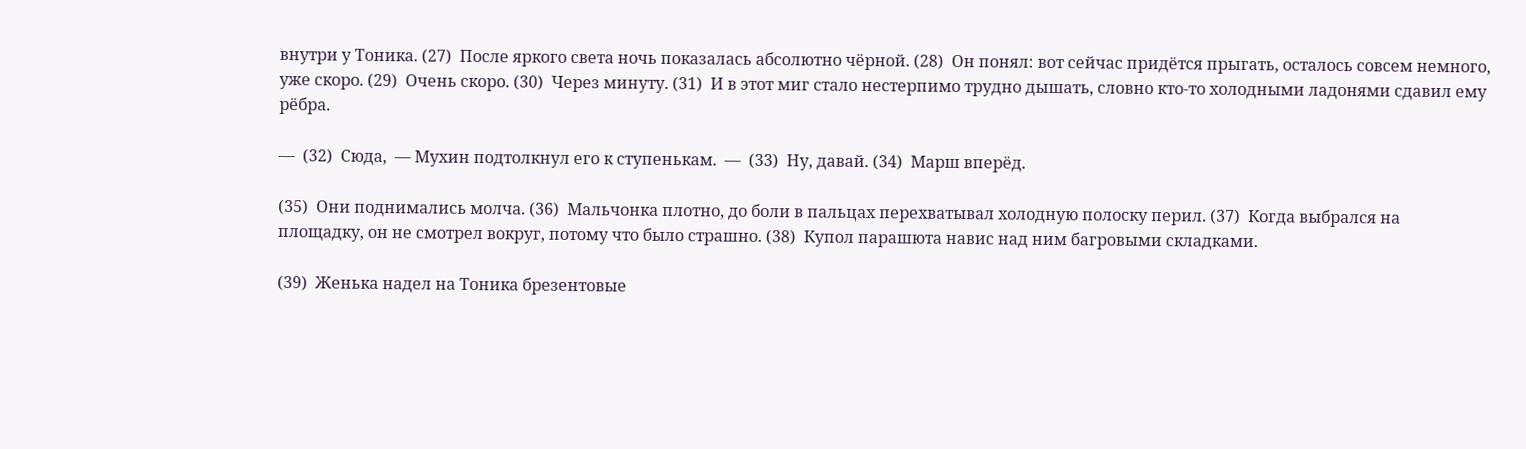внутри у Тоника. (27)  После яркого света ночь показалась абсолютно чёрной. (28)  Он понял: вот сейчас придётся прыгать, осталось совсем немного, уже скоро. (29)  Очень скоро. (30)  Через минуту. (31)  И в этот миг стало нестерпимо трудно дышать, словно кто-то холодными ладонями сдавил ему рёбра.

—  (32)  Сюда,  — Мухин подтолкнул его к ступенькам.  —  (33)  Ну, давай. (34)  Марш вперёд.

(35)  Они поднимались молча. (36)  Мальчонка плотно, до боли в пальцах перехватывал холодную полоску перил. (37)  Когда выбрался на площадку, он не смотрел вокруг, потому что было страшно. (38)  Купол парашюта навис над ним багровыми складками.

(39)  Женька надел на Тоника брезентовые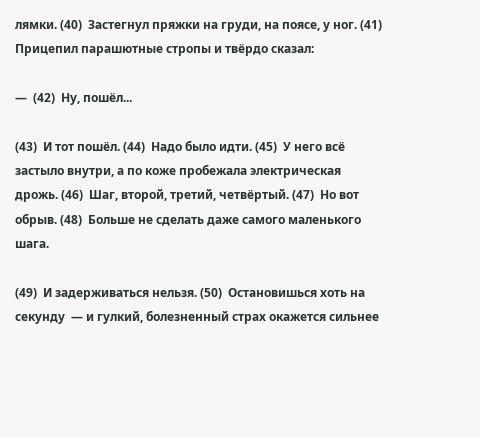лямки. (40)  Застегнул пряжки на груди, на поясе, у ног. (41)  Прицепил парашютные стропы и твёрдо сказал:

—  (42)  Ну, пошёл...

(43)  И тот пошёл. (44)  Надо было идти. (45)  У него всё застыло внутри, а по коже пробежала электрическая дрожь. (46)  Шаг, второй, третий, четвёртый. (47)  Но вот обрыв. (48)  Больше не сделать даже самого маленького шага.

(49)  И задерживаться нельзя. (50)  Остановишься хоть на секунду  — и гулкий, болезненный страх окажется сильнее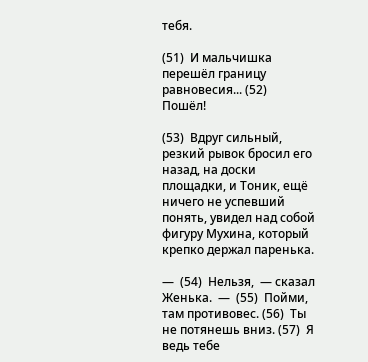тебя.

(51)  И мальчишка перешёл границу равновесия... (52)  Пошёл!

(53)  Вдруг сильный, резкий рывок бросил его назад, на доски площадки, и Тоник, ещё ничего не успевший понять, увидел над собой фигуру Мухина, который крепко держал паренька.

—  (54)  Нельзя,  — сказал Женька.  —  (55)  Пойми, там противовес. (56)  Ты не потянешь вниз. (57)  Я ведь тебе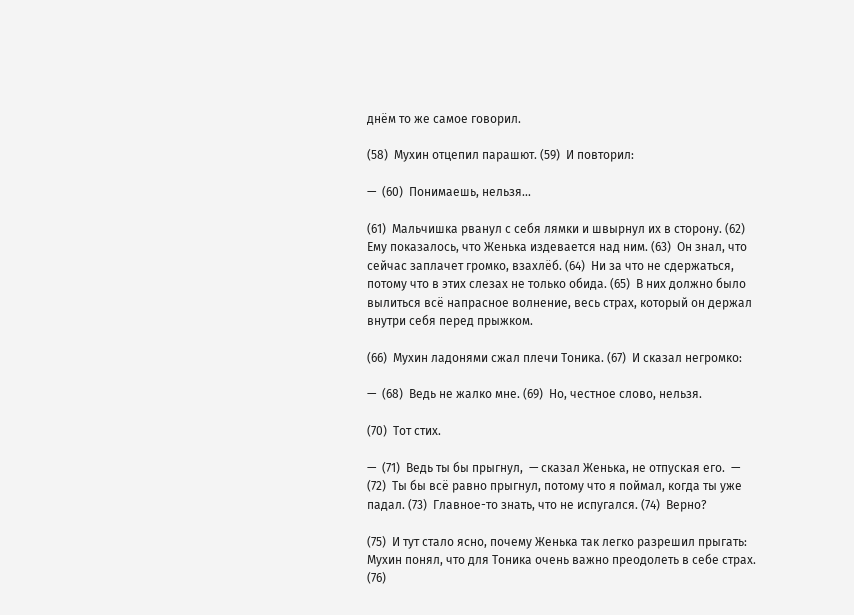днём то же самое говорил.

(58)  Мухин отцепил парашют. (59)  И повторил:

—  (60)  Понимаешь, нельзя...

(61)  Мальчишка рванул с себя лямки и швырнул их в сторону. (62)  Ему показалось, что Женька издевается над ним. (63)  Он знал, что сейчас заплачет громко, взахлёб. (64)  Ни за что не сдержаться, потому что в этих слезах не только обида. (65)  В них должно было вылиться всё напрасное волнение, весь страх, который он держал внутри себя перед прыжком.

(66)  Мухин ладонями сжал плечи Тоника. (67)  И сказал негромко:

—  (68)  Ведь не жалко мне. (69)  Но, честное слово, нельзя.

(70)  Тот стих.

—  (71)  Ведь ты бы прыгнул,  — сказал Женька, не отпуская его.  —  (72)  Ты бы всё равно прыгнул, потому что я поймал, когда ты уже падал. (73)  Главное-то знать, что не испугался. (74)  Верно?

(75)  И тут стало ясно, почему Женька так легко разрешил прыгать: Мухин понял, что для Тоника очень важно преодолеть в себе страх. (76)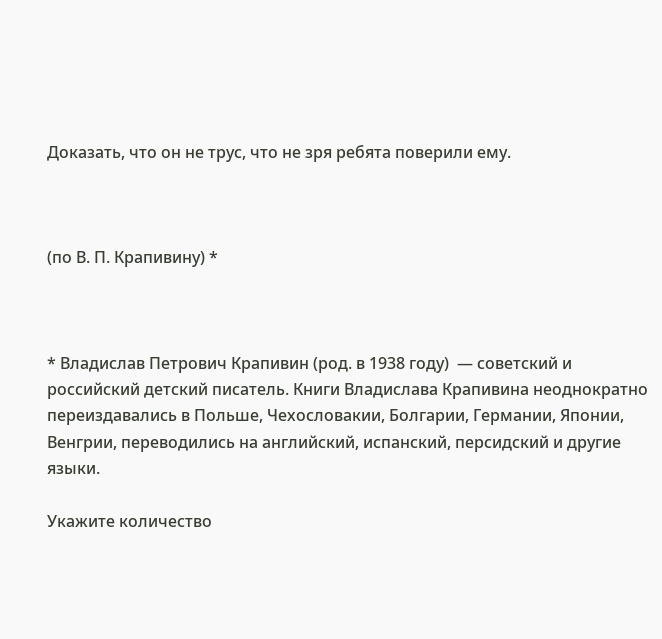Доказать, что он не трус, что не зря ребята поверили ему.



(по В. П. Крапивину) *



* Владислав Петрович Крапивин (род. в 1938 году)  — советский и российский детский писатель. Книги Владислава Крапивина неоднократно переиздавались в Польше, Чехословакии, Болгарии, Германии, Японии, Венгрии, переводились на английский, испанский, персидский и другие языки.

Укажите количество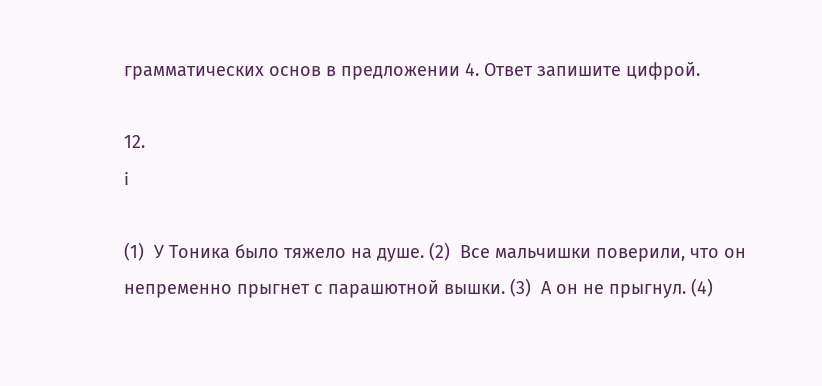грамматических основ в предложении 4. Ответ запишите цифрой.

12.
i

(1)  У Тоника было тяжело на душе. (2)  Все мальчишки поверили, что он непременно прыгнет с парашютной вышки. (3)  А он не прыгнул. (4)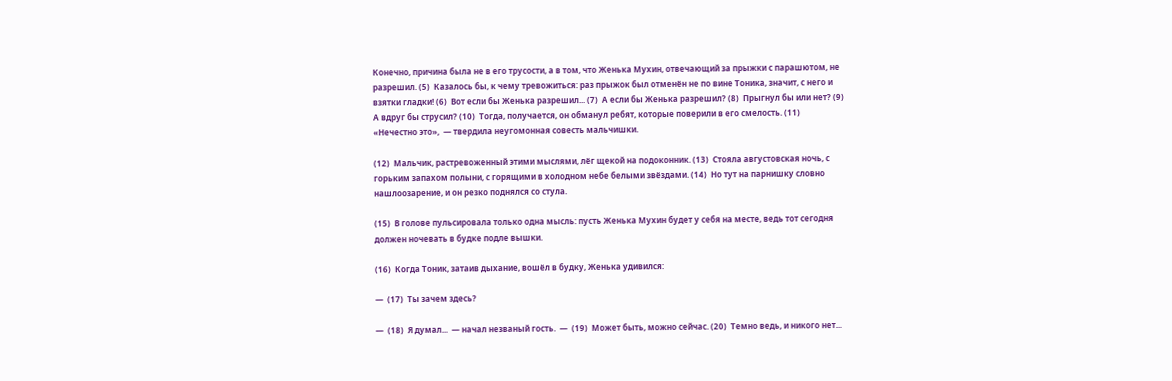Конечно, причина была не в его трусости, а в том, что Женька Мухин, отвечающий за прыжки с парашютом, не разрешил. (5)  Казалось бы, к чему тревожиться: раз прыжок был отменён не по вине Тоника, значит, с него и взятки гладки! (6)  Вот если бы Женька разрешил... (7)  А если бы Женька разрешил? (8)  Прыгнул бы или нет? (9)  А вдруг бы струсил? (10)  Тогда, получается, он обманул ребят, которые поверили в его смелость. (11)  «Нечестно это»,  — твердила неугомонная совесть мальчишки.

(12)  Мальчик, растревоженный этими мыслями, лёг щекой на подоконник. (13)  Стояла августовская ночь, с горьким запахом полыни, с горящими в холодном небе белыми звёздами. (14)  Но тут на парнишку словно нашлоозарение, и он резко поднялся со стула.

(15)  В голове пульсировала только одна мысль: пусть Женька Мухин будет у себя на месте, ведь тот сегодня должен ночевать в будке подле вышки.

(16)  Когда Тоник, затаив дыхание, вошёл в будку, Женька удивился:

—  (17)  Ты зачем здесь?

—  (18)  Я думал...  — начал незваный гость.  —  (19)  Может быть, можно сейчас. (20)  Темно ведь, и никого нет...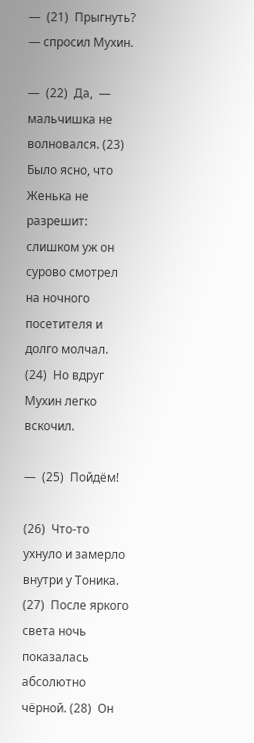—  (21)  Прыгнуть?  — спросил Мухин.

—  (22)  Да,  — мальчишка не волновался. (23)  Было ясно, что Женька не разрешит: слишком уж он сурово смотрел на ночного посетителя и долго молчал. (24)  Но вдруг Мухин легко вскочил.

—  (25)  Пойдём!

(26)  Что-то ухнуло и замерло внутри у Тоника. (27)  После яркого света ночь показалась абсолютно чёрной. (28)  Он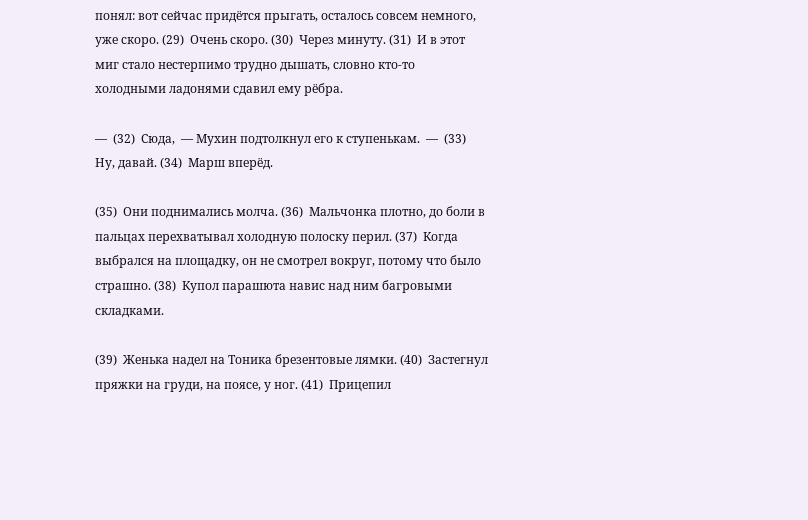понял: вот сейчас придётся прыгать, осталось совсем немного, уже скоро. (29)  Очень скоро. (30)  Через минуту. (31)  И в этот миг стало нестерпимо трудно дышать, словно кто-то холодными ладонями сдавил ему рёбра.

—  (32)  Сюда,  — Мухин подтолкнул его к ступенькам.  —  (33)  Ну, давай. (34)  Марш вперёд.

(35)  Они поднимались молча. (36)  Мальчонка плотно, до боли в пальцах перехватывал холодную полоску перил. (37)  Когда выбрался на площадку, он не смотрел вокруг, потому что было страшно. (38)  Купол парашюта навис над ним багровыми складками.

(39)  Женька надел на Тоника брезентовые лямки. (40)  Застегнул пряжки на груди, на поясе, у ног. (41)  Прицепил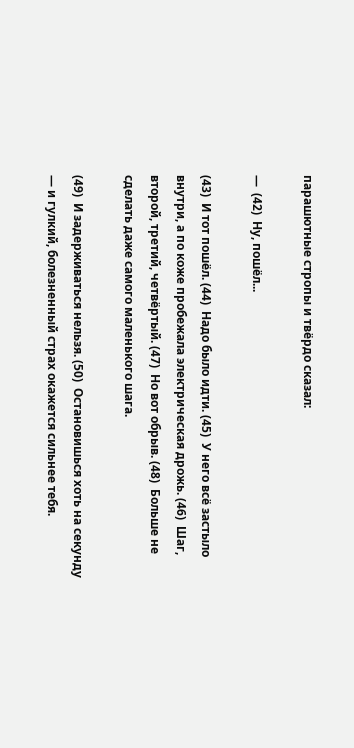парашютные стропы и твёрдо сказал:

—  (42)  Ну, пошёл...

(43)  И тот пошёл. (44)  Надо было идти. (45)  У него всё застыло внутри, а по коже пробежала электрическая дрожь. (46)  Шаг, второй, третий, четвёртый. (47)  Но вот обрыв. (48)  Больше не сделать даже самого маленького шага.

(49)  И задерживаться нельзя. (50)  Остановишься хоть на секунду  — и гулкий, болезненный страх окажется сильнее тебя.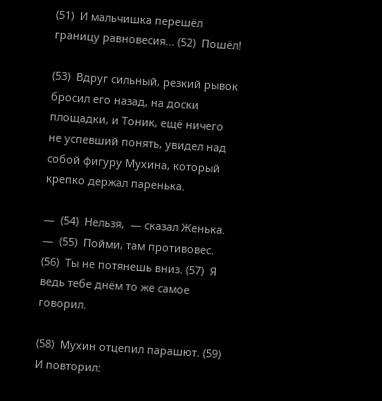(51)  И мальчишка перешёл границу равновесия... (52)  Пошёл!

(53)  Вдруг сильный, резкий рывок бросил его назад, на доски площадки, и Тоник, ещё ничего не успевший понять, увидел над собой фигуру Мухина, который крепко держал паренька.

—  (54)  Нельзя,  — сказал Женька.  —  (55)  Пойми, там противовес. (56)  Ты не потянешь вниз. (57)  Я ведь тебе днём то же самое говорил.

(58)  Мухин отцепил парашют. (59)  И повторил: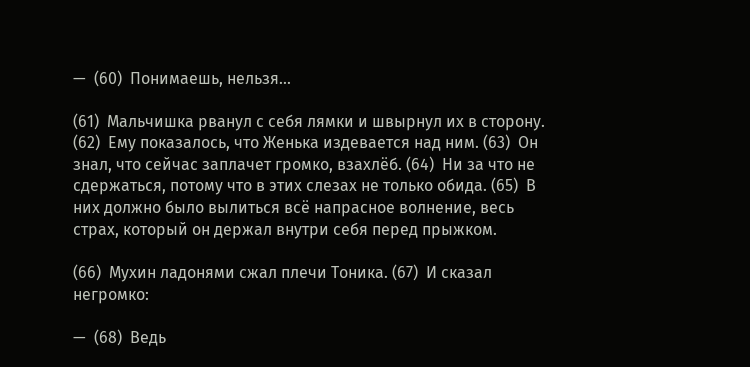—  (60)  Понимаешь, нельзя...

(61)  Мальчишка рванул с себя лямки и швырнул их в сторону. (62)  Ему показалось, что Женька издевается над ним. (63)  Он знал, что сейчас заплачет громко, взахлёб. (64)  Ни за что не сдержаться, потому что в этих слезах не только обида. (65)  В них должно было вылиться всё напрасное волнение, весь страх, который он держал внутри себя перед прыжком.

(66)  Мухин ладонями сжал плечи Тоника. (67)  И сказал негромко:

—  (68)  Ведь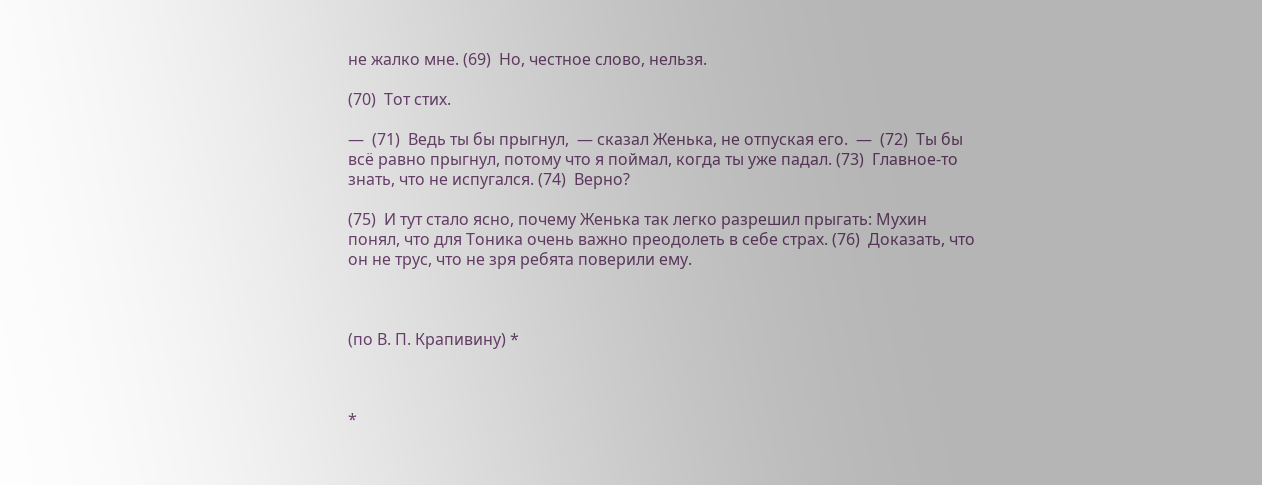не жалко мне. (69)  Но, честное слово, нельзя.

(70)  Тот стих.

—  (71)  Ведь ты бы прыгнул,  — сказал Женька, не отпуская его.  —  (72)  Ты бы всё равно прыгнул, потому что я поймал, когда ты уже падал. (73)  Главное-то знать, что не испугался. (74)  Верно?

(75)  И тут стало ясно, почему Женька так легко разрешил прыгать: Мухин понял, что для Тоника очень важно преодолеть в себе страх. (76)  Доказать, что он не трус, что не зря ребята поверили ему.



(по В. П. Крапивину) *



*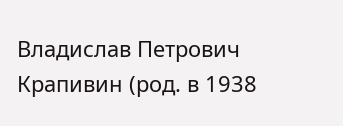Владислав Петрович Крапивин (род. в 1938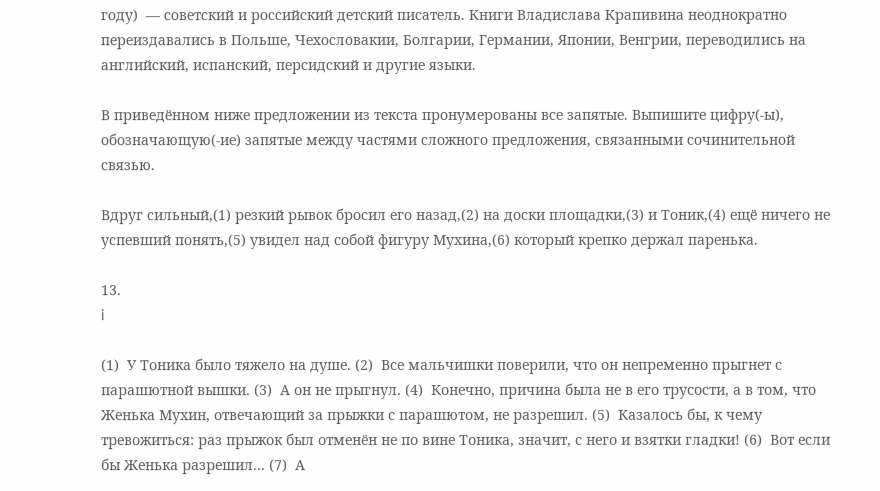году)  — советский и российский детский писатель. Книги Владислава Крапивина неоднократно переиздавались в Польше, Чехословакии, Болгарии, Германии, Японии, Венгрии, переводились на английский, испанский, персидский и другие языки.

В приведённом ниже предложении из текста пронумерованы все запятые. Выпишите цифру(-ы), обозначающую(-ие) запятые между частями сложного предложения, связанными сочинительной связью.

Вдруг сильный,(1) резкий рывок бросил его назад,(2) на доски площадки,(3) и Тоник,(4) ещё ничего не успевший понять,(5) увидел над собой фигуру Мухина,(6) который крепко держал паренька.

13.
i

(1)  У Тоника было тяжело на душе. (2)  Все мальчишки поверили, что он непременно прыгнет с парашютной вышки. (3)  А он не прыгнул. (4)  Конечно, причина была не в его трусости, а в том, что Женька Мухин, отвечающий за прыжки с парашютом, не разрешил. (5)  Казалось бы, к чему тревожиться: раз прыжок был отменён не по вине Тоника, значит, с него и взятки гладки! (6)  Вот если бы Женька разрешил... (7)  А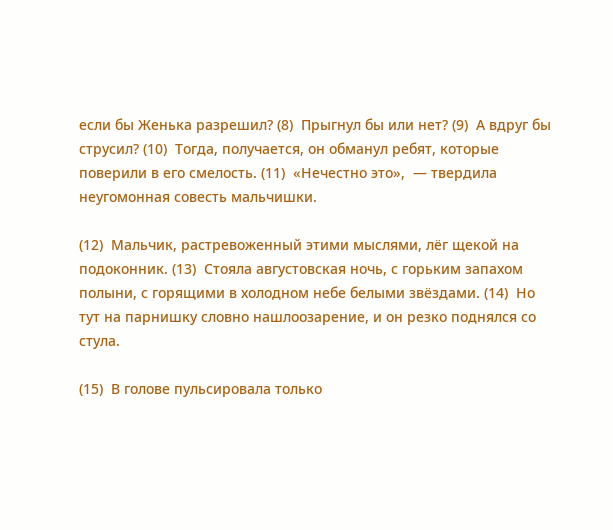если бы Женька разрешил? (8)  Прыгнул бы или нет? (9)  А вдруг бы струсил? (10)  Тогда, получается, он обманул ребят, которые поверили в его смелость. (11)  «Нечестно это»,  — твердила неугомонная совесть мальчишки.

(12)  Мальчик, растревоженный этими мыслями, лёг щекой на подоконник. (13)  Стояла августовская ночь, с горьким запахом полыни, с горящими в холодном небе белыми звёздами. (14)  Но тут на парнишку словно нашлоозарение, и он резко поднялся со стула.

(15)  В голове пульсировала только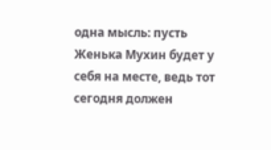одна мысль: пусть Женька Мухин будет у себя на месте, ведь тот сегодня должен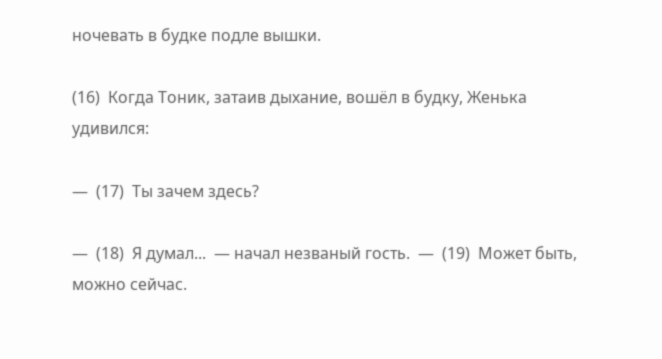ночевать в будке подле вышки.

(16)  Когда Тоник, затаив дыхание, вошёл в будку, Женька удивился:

—  (17)  Ты зачем здесь?

—  (18)  Я думал...  — начал незваный гость.  —  (19)  Может быть, можно сейчас.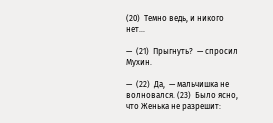(20)  Темно ведь, и никого нет...

—  (21)  Прыгнуть?  — спросил Мухин.

—  (22)  Да,  — мальчишка не волновался. (23)  Было ясно, что Женька не разрешит: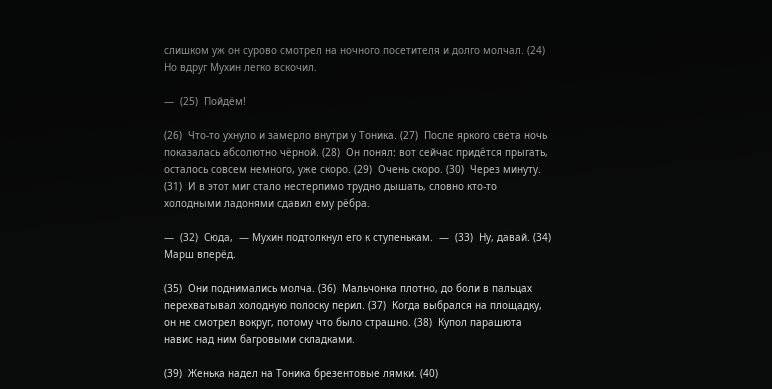слишком уж он сурово смотрел на ночного посетителя и долго молчал. (24)  Но вдруг Мухин легко вскочил.

—  (25)  Пойдём!

(26)  Что-то ухнуло и замерло внутри у Тоника. (27)  После яркого света ночь показалась абсолютно чёрной. (28)  Он понял: вот сейчас придётся прыгать, осталось совсем немного, уже скоро. (29)  Очень скоро. (30)  Через минуту. (31)  И в этот миг стало нестерпимо трудно дышать, словно кто-то холодными ладонями сдавил ему рёбра.

—  (32)  Сюда,  — Мухин подтолкнул его к ступенькам.  —  (33)  Ну, давай. (34)  Марш вперёд.

(35)  Они поднимались молча. (36)  Мальчонка плотно, до боли в пальцах перехватывал холодную полоску перил. (37)  Когда выбрался на площадку, он не смотрел вокруг, потому что было страшно. (38)  Купол парашюта навис над ним багровыми складками.

(39)  Женька надел на Тоника брезентовые лямки. (40)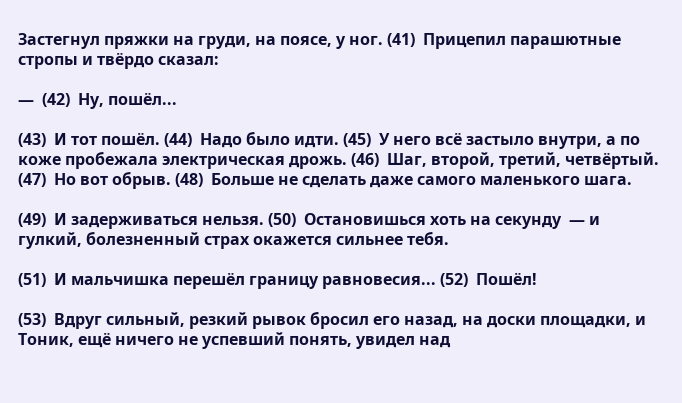Застегнул пряжки на груди, на поясе, у ног. (41)  Прицепил парашютные стропы и твёрдо сказал:

—  (42)  Ну, пошёл...

(43)  И тот пошёл. (44)  Надо было идти. (45)  У него всё застыло внутри, а по коже пробежала электрическая дрожь. (46)  Шаг, второй, третий, четвёртый. (47)  Но вот обрыв. (48)  Больше не сделать даже самого маленького шага.

(49)  И задерживаться нельзя. (50)  Остановишься хоть на секунду  — и гулкий, болезненный страх окажется сильнее тебя.

(51)  И мальчишка перешёл границу равновесия... (52)  Пошёл!

(53)  Вдруг сильный, резкий рывок бросил его назад, на доски площадки, и Тоник, ещё ничего не успевший понять, увидел над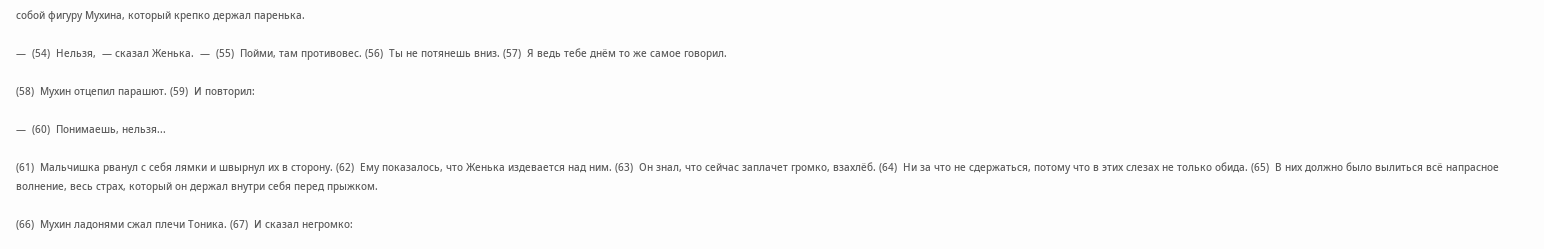собой фигуру Мухина, который крепко держал паренька.

—  (54)  Нельзя,  — сказал Женька.  —  (55)  Пойми, там противовес. (56)  Ты не потянешь вниз. (57)  Я ведь тебе днём то же самое говорил.

(58)  Мухин отцепил парашют. (59)  И повторил:

—  (60)  Понимаешь, нельзя...

(61)  Мальчишка рванул с себя лямки и швырнул их в сторону. (62)  Ему показалось, что Женька издевается над ним. (63)  Он знал, что сейчас заплачет громко, взахлёб. (64)  Ни за что не сдержаться, потому что в этих слезах не только обида. (65)  В них должно было вылиться всё напрасное волнение, весь страх, который он держал внутри себя перед прыжком.

(66)  Мухин ладонями сжал плечи Тоника. (67)  И сказал негромко: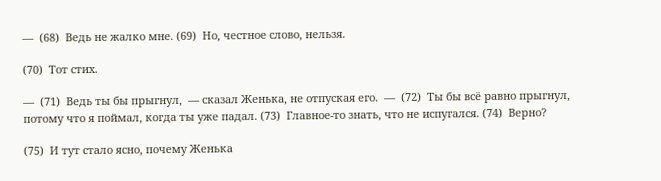—  (68)  Ведь не жалко мне. (69)  Но, честное слово, нельзя.

(70)  Тот стих.

—  (71)  Ведь ты бы прыгнул,  — сказал Женька, не отпуская его.  —  (72)  Ты бы всё равно прыгнул, потому что я поймал, когда ты уже падал. (73)  Главное-то знать, что не испугался. (74)  Верно?

(75)  И тут стало ясно, почему Женька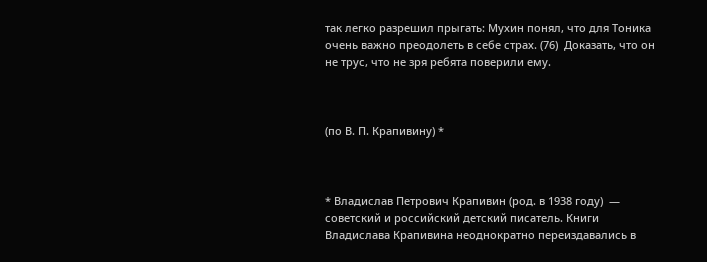так легко разрешил прыгать: Мухин понял, что для Тоника очень важно преодолеть в себе страх. (76)  Доказать, что он не трус, что не зря ребята поверили ему.



(по В. П. Крапивину) *



* Владислав Петрович Крапивин (род. в 1938 году)  — советский и российский детский писатель. Книги Владислава Крапивина неоднократно переиздавались в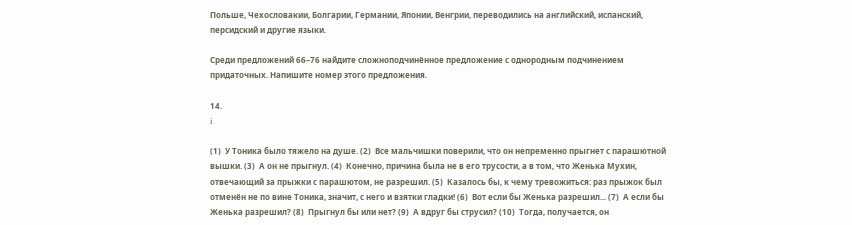Польше, Чехословакии, Болгарии, Германии, Японии, Венгрии, переводились на английский, испанский, персидский и другие языки.

Среди предложений 66–76 найдите сложноподчинённое предложение с однородным подчинением придаточных. Напишите номер этого предложения.

14.
i

(1)  У Тоника было тяжело на душе. (2)  Все мальчишки поверили, что он непременно прыгнет с парашютной вышки. (3)  А он не прыгнул. (4)  Конечно, причина была не в его трусости, а в том, что Женька Мухин, отвечающий за прыжки с парашютом, не разрешил. (5)  Казалось бы, к чему тревожиться: раз прыжок был отменён не по вине Тоника, значит, с него и взятки гладки! (6)  Вот если бы Женька разрешил... (7)  А если бы Женька разрешил? (8)  Прыгнул бы или нет? (9)  А вдруг бы струсил? (10)  Тогда, получается, он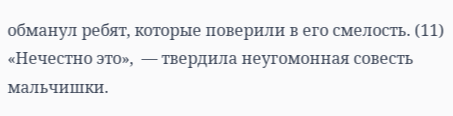обманул ребят, которые поверили в его смелость. (11)  «Нечестно это»,  — твердила неугомонная совесть мальчишки.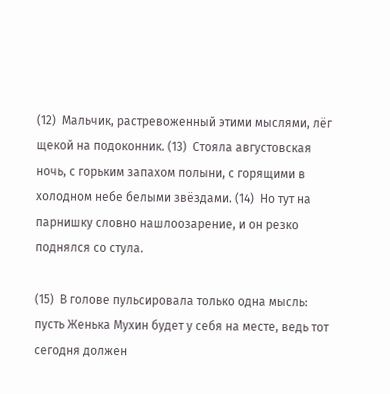(12)  Мальчик, растревоженный этими мыслями, лёг щекой на подоконник. (13)  Стояла августовская ночь, с горьким запахом полыни, с горящими в холодном небе белыми звёздами. (14)  Но тут на парнишку словно нашлоозарение, и он резко поднялся со стула.

(15)  В голове пульсировала только одна мысль: пусть Женька Мухин будет у себя на месте, ведь тот сегодня должен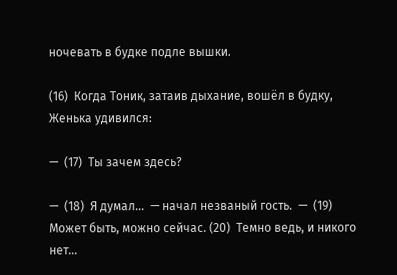ночевать в будке подле вышки.

(16)  Когда Тоник, затаив дыхание, вошёл в будку, Женька удивился:

—  (17)  Ты зачем здесь?

—  (18)  Я думал...  — начал незваный гость.  —  (19)  Может быть, можно сейчас. (20)  Темно ведь, и никого нет...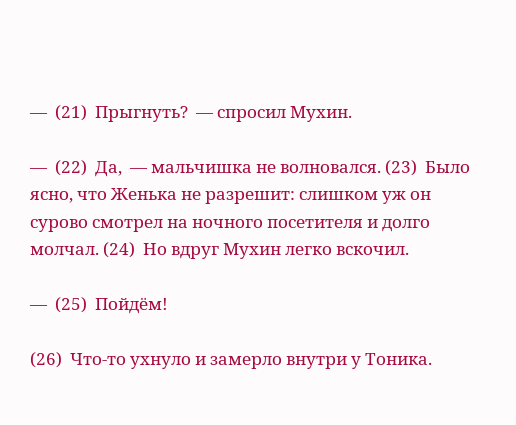—  (21)  Прыгнуть?  — спросил Мухин.

—  (22)  Да,  — мальчишка не волновался. (23)  Было ясно, что Женька не разрешит: слишком уж он сурово смотрел на ночного посетителя и долго молчал. (24)  Но вдруг Мухин легко вскочил.

—  (25)  Пойдём!

(26)  Что-то ухнуло и замерло внутри у Тоника.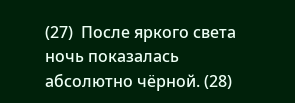(27)  После яркого света ночь показалась абсолютно чёрной. (28)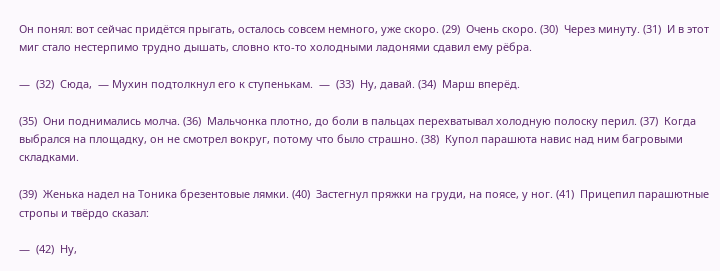Он понял: вот сейчас придётся прыгать, осталось совсем немного, уже скоро. (29)  Очень скоро. (30)  Через минуту. (31)  И в этот миг стало нестерпимо трудно дышать, словно кто-то холодными ладонями сдавил ему рёбра.

—  (32)  Сюда,  — Мухин подтолкнул его к ступенькам.  —  (33)  Ну, давай. (34)  Марш вперёд.

(35)  Они поднимались молча. (36)  Мальчонка плотно, до боли в пальцах перехватывал холодную полоску перил. (37)  Когда выбрался на площадку, он не смотрел вокруг, потому что было страшно. (38)  Купол парашюта навис над ним багровыми складками.

(39)  Женька надел на Тоника брезентовые лямки. (40)  Застегнул пряжки на груди, на поясе, у ног. (41)  Прицепил парашютные стропы и твёрдо сказал:

—  (42)  Ну,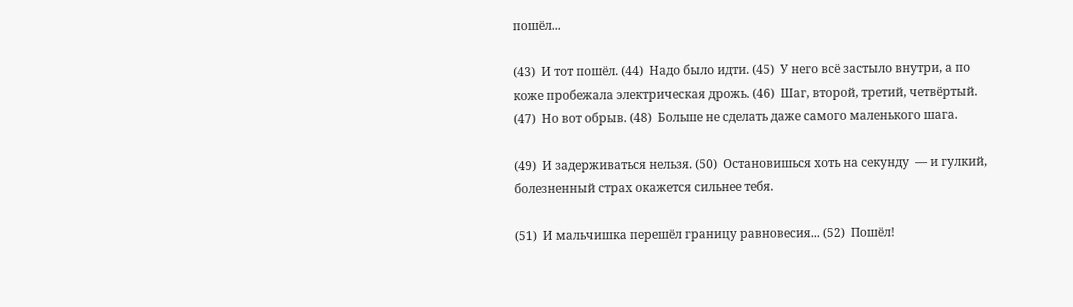пошёл...

(43)  И тот пошёл. (44)  Надо было идти. (45)  У него всё застыло внутри, а по коже пробежала электрическая дрожь. (46)  Шаг, второй, третий, четвёртый. (47)  Но вот обрыв. (48)  Больше не сделать даже самого маленького шага.

(49)  И задерживаться нельзя. (50)  Остановишься хоть на секунду  — и гулкий, болезненный страх окажется сильнее тебя.

(51)  И мальчишка перешёл границу равновесия... (52)  Пошёл!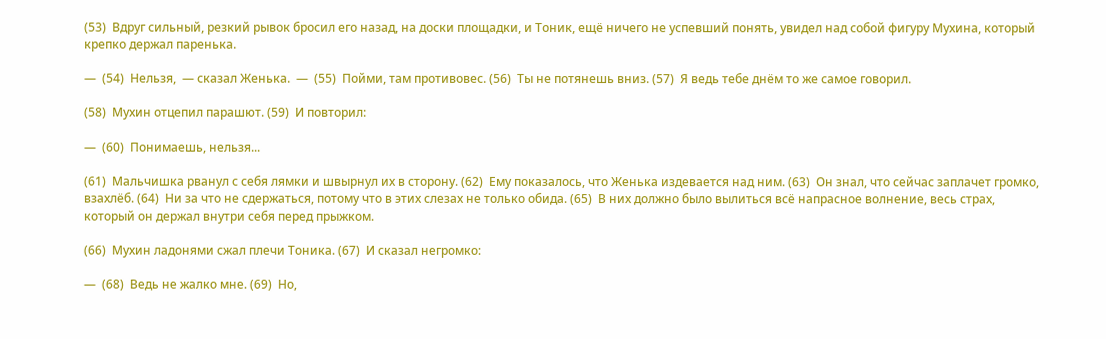(53)  Вдруг сильный, резкий рывок бросил его назад, на доски площадки, и Тоник, ещё ничего не успевший понять, увидел над собой фигуру Мухина, который крепко держал паренька.

—  (54)  Нельзя,  — сказал Женька.  —  (55)  Пойми, там противовес. (56)  Ты не потянешь вниз. (57)  Я ведь тебе днём то же самое говорил.

(58)  Мухин отцепил парашют. (59)  И повторил:

—  (60)  Понимаешь, нельзя...

(61)  Мальчишка рванул с себя лямки и швырнул их в сторону. (62)  Ему показалось, что Женька издевается над ним. (63)  Он знал, что сейчас заплачет громко, взахлёб. (64)  Ни за что не сдержаться, потому что в этих слезах не только обида. (65)  В них должно было вылиться всё напрасное волнение, весь страх, который он держал внутри себя перед прыжком.

(66)  Мухин ладонями сжал плечи Тоника. (67)  И сказал негромко:

—  (68)  Ведь не жалко мне. (69)  Но,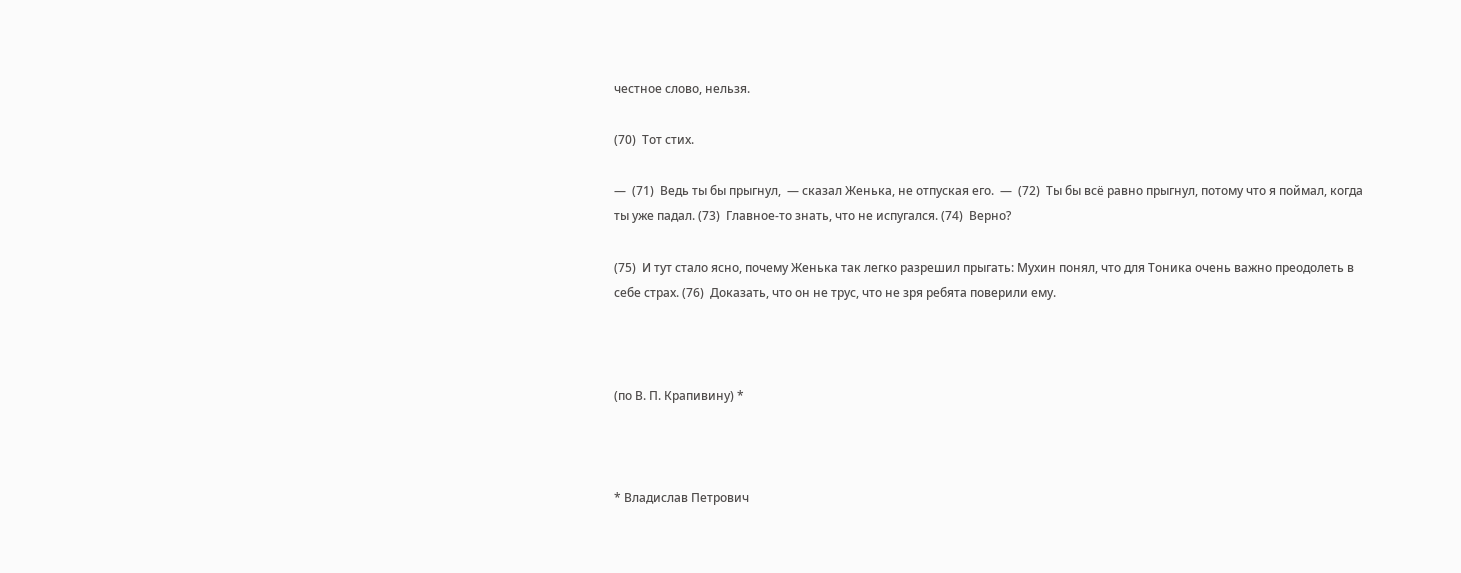честное слово, нельзя.

(70)  Тот стих.

—  (71)  Ведь ты бы прыгнул,  — сказал Женька, не отпуская его.  —  (72)  Ты бы всё равно прыгнул, потому что я поймал, когда ты уже падал. (73)  Главное-то знать, что не испугался. (74)  Верно?

(75)  И тут стало ясно, почему Женька так легко разрешил прыгать: Мухин понял, что для Тоника очень важно преодолеть в себе страх. (76)  Доказать, что он не трус, что не зря ребята поверили ему.



(по В. П. Крапивину) *



* Владислав Петрович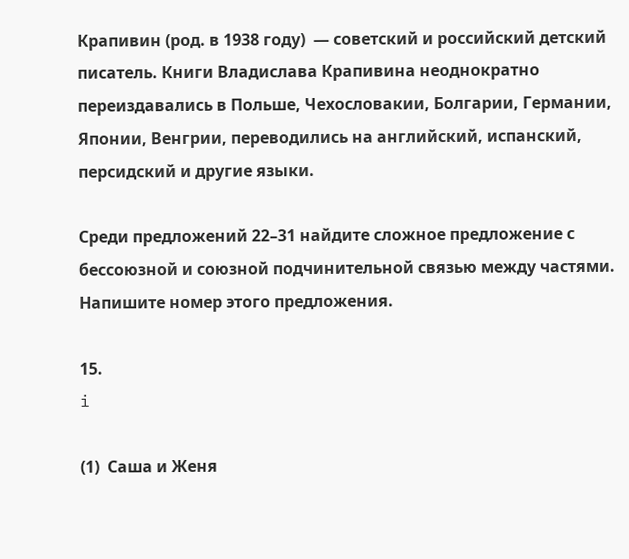Крапивин (род. в 1938 году)  — советский и российский детский писатель. Книги Владислава Крапивина неоднократно переиздавались в Польше, Чехословакии, Болгарии, Германии, Японии, Венгрии, переводились на английский, испанский, персидский и другие языки.

Среди предложений 22–31 найдите сложное предложение с бессоюзной и союзной подчинительной связью между частями. Напишите номер этого предложения.

15.
i

(1)  Саша и Женя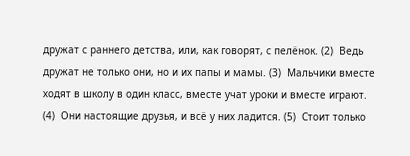дружат с раннего детства, или, как говорят, с пелёнок. (2)  Ведь дружат не только они, но и их папы и мамы. (3)  Мальчики вместе ходят в школу в один класс, вместе учат уроки и вместе играют. (4)  Они настоящие друзья, и всё у них ладится. (5)  Стоит только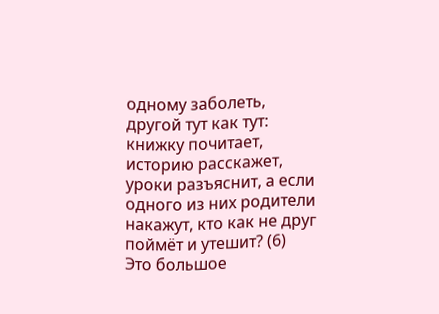одному заболеть, другой тут как тут: книжку почитает, историю расскажет, уроки разъяснит, а если одного из них родители накажут, кто как не друг поймёт и утешит? (6)  Это большое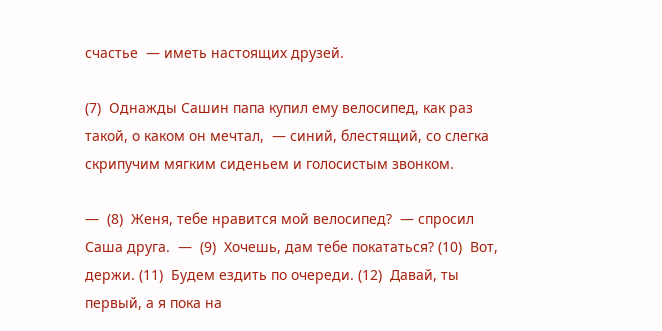счастье  — иметь настоящих друзей.

(7)  Однажды Сашин папа купил ему велосипед, как раз такой, о каком он мечтал,  — синий, блестящий, со слегка скрипучим мягким сиденьем и голосистым звонком.

—  (8)  Женя, тебе нравится мой велосипед?  — спросил Саша друга.  —  (9)  Хочешь, дам тебе покататься? (10)  Вот, держи. (11)  Будем ездить по очереди. (12)  Давай, ты первый, а я пока на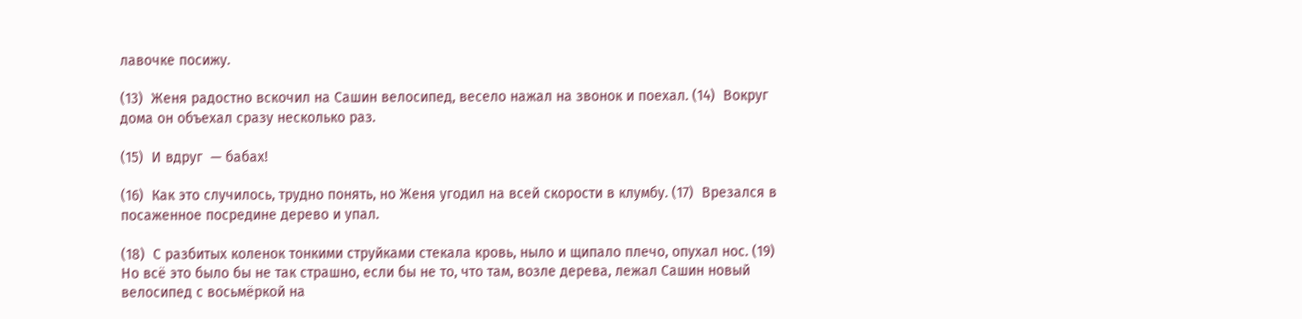лавочке посижу.

(13)  Женя радостно вскочил на Сашин велосипед, весело нажал на звонок и поехал. (14)  Вокруг дома он объехал сразу несколько раз.

(15)  И вдруг  — бабах!

(16)  Как это случилось, трудно понять, но Женя угодил на всей скорости в клумбу. (17)  Врезался в посаженное посредине дерево и упал.

(18)  С разбитых коленок тонкими струйками стекала кровь, ныло и щипало плечо, опухал нос. (19)  Но всё это было бы не так страшно, если бы не то, что там, возле дерева, лежал Сашин новый велосипед с восьмёркой на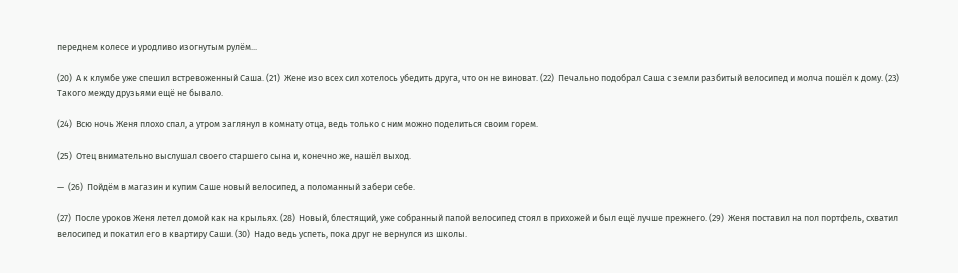переднем колесе и уродливо изогнутым рулём...

(20)  А к клумбе уже спешил встревоженный Саша. (21)  Жене изо всех сил хотелось убедить друга, что он не виноват. (22)  Печально подобрал Саша с земли разбитый велосипед и молча пошёл к дому. (23)  Такого между друзьями ещё не бывало.

(24)  Всю ночь Женя плохо спал, а утром заглянул в комнату отца, ведь только с ним можно поделиться своим горем.

(25)  Отец внимательно выслушал своего старшего сына и, конечно же, нашёл выход.

—  (26)  Пойдём в магазин и купим Саше новый велосипед, а поломанный забери себе.

(27)  После уроков Женя летел домой как на крыльях. (28)  Новый, блестящий, уже собранный папой велосипед стоял в прихожей и был ещё лучше прежнего. (29)  Женя поставил на пол портфель, схватил велосипед и покатил его в квартиру Саши. (30)  Надо ведь успеть, пока друг не вернулся из школы.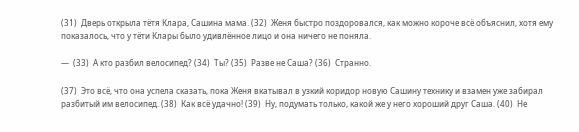(31)  Дверь открыла тётя Клара, Сашина мама. (32)  Женя быстро поздоровался, как можно короче всё объяснил, хотя ему показалось, что у тёти Клары было удивлённое лицо и она ничего не поняла.

—  (33)  А кто разбил велосипед? (34)  Ты? (35)  Разве не Саша? (36)  Странно.

(37)  Это всё, что она успела сказать, пока Женя вкатывал в узкий коридор новую Сашину технику и взамен уже забирал разбитый им велосипед. (38)  Как всё удачно! (39)  Ну, подумать только, какой же у него хороший друг Саша. (40)  Не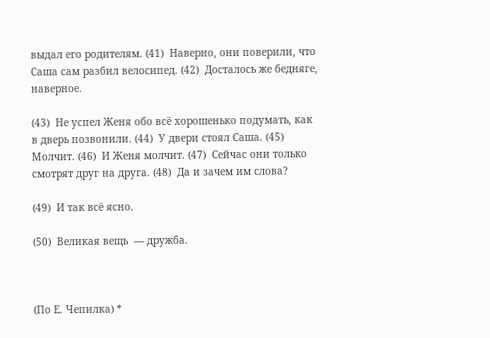выдал его родителям. (41)  Наверно, они поверили, что Саша сам разбил велосипед. (42)  Досталось же бедняге, наверное.

(43)  Не успел Женя обо всё хорошенько подумать, как в дверь позвонили. (44)  У двери стоял Саша. (45)  Молчит. (46)  И Женя молчит. (47)  Сейчас они только смотрят друг на друга. (48)  Да и зачем им слова?

(49)  И так всё ясно.

(50)  Великая вещь  — дружба.



(По Е. Чепилка) *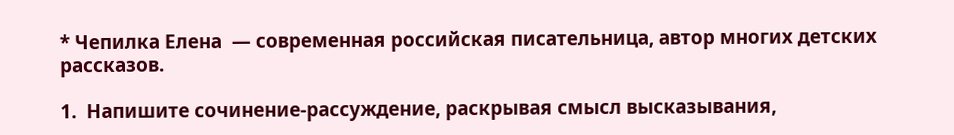* Чепилка Елена  — современная российская писательница, автор многих детских рассказов.

1.  Напишите сочинение-рассуждение, раскрывая смысл высказывания,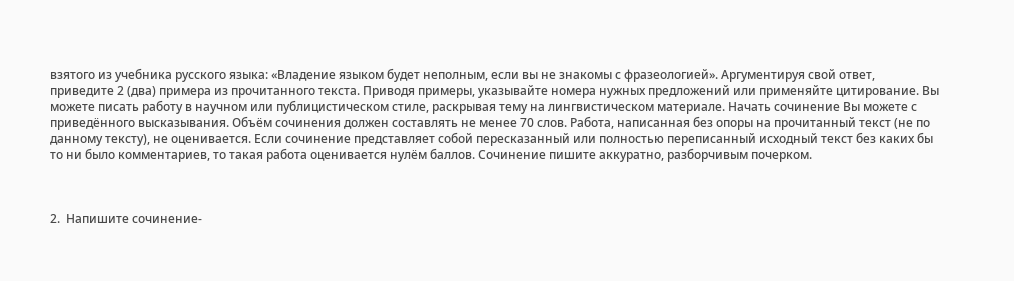взятого из учебника русского языка: «Владение языком будет неполным, если вы не знакомы с фразеологией». Аргументируя свой ответ, приведите 2 (два) примера из прочитанного текста. Приводя примеры, указывайте номера нужных предложений или применяйте цитирование. Вы можете писать работу в научном или публицистическом стиле, раскрывая тему на лингвистическом материале. Начать сочинение Вы можете с приведённого высказывания. Объём сочинения должен составлять не менее 70 слов. Работа, написанная без опоры на прочитанный текст (не по данному тексту), не оценивается. Если сочинение представляет собой пересказанный или полностью переписанный исходный текст без каких бы то ни было комментариев, то такая работа оценивается нулём баллов. Сочинение пишите аккуратно, разборчивым почерком.



2.  Напишите сочинение-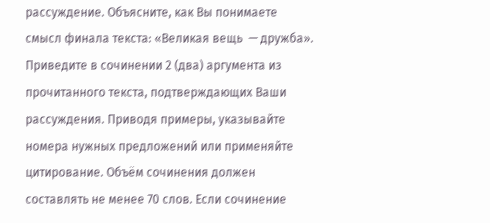рассуждение. Объясните, как Вы понимаете смысл финала текста: «Великая вещь  — дружба». Приведите в сочинении 2 (два) аргумента из прочитанного текста, подтверждающих Ваши рассуждения. Приводя примеры, указывайте номера нужных предложений или применяйте цитирование. Объём сочинения должен составлять не менее 70 слов. Если сочинение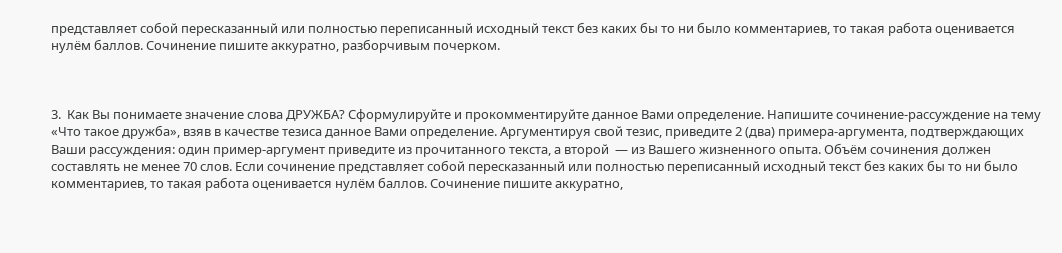представляет собой пересказанный или полностью переписанный исходный текст без каких бы то ни было комментариев, то такая работа оценивается нулём баллов. Сочинение пишите аккуратно, разборчивым почерком.



3.  Как Вы понимаете значение слова ДРУЖБА? Сформулируйте и прокомментируйте данное Вами определение. Напишите сочинение-рассуждение на тему «Что такое дружба», взяв в качестве тезиса данное Вами определение. Аргументируя свой тезис, приведите 2 (два) примера-аргумента, подтверждающих Ваши рассуждения: один пример-аргумент приведите из прочитанного текста, а второй  — из Вашего жизненного опыта. Объём сочинения должен составлять не менее 70 слов. Если сочинение представляет собой пересказанный или полностью переписанный исходный текст без каких бы то ни было комментариев, то такая работа оценивается нулём баллов. Сочинение пишите аккуратно,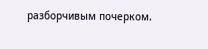разборчивым почерком.